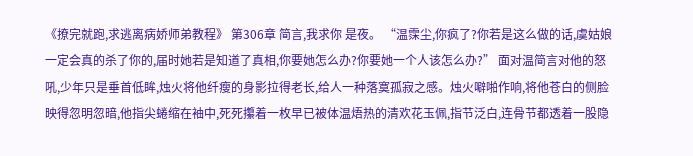《撩完就跑,求逃离病娇师弟教程》 第306章 简言,我求你 是夜。 “温霂尘,你疯了?你若是这么做的话,虞姑娘一定会真的杀了你的,届时她若是知道了真相,你要她怎么办?你要她一个人该怎么办?” 面对温简言对他的怒吼,少年只是垂首低眸,烛火将他纤瘦的身影拉得老长,给人一种落寞孤寂之感。烛火噼啪作响,将他苍白的侧脸映得忽明忽暗,他指尖蜷缩在袖中,死死攥着一枚早已被体温焐热的清欢花玉佩,指节泛白,连骨节都透着一股隐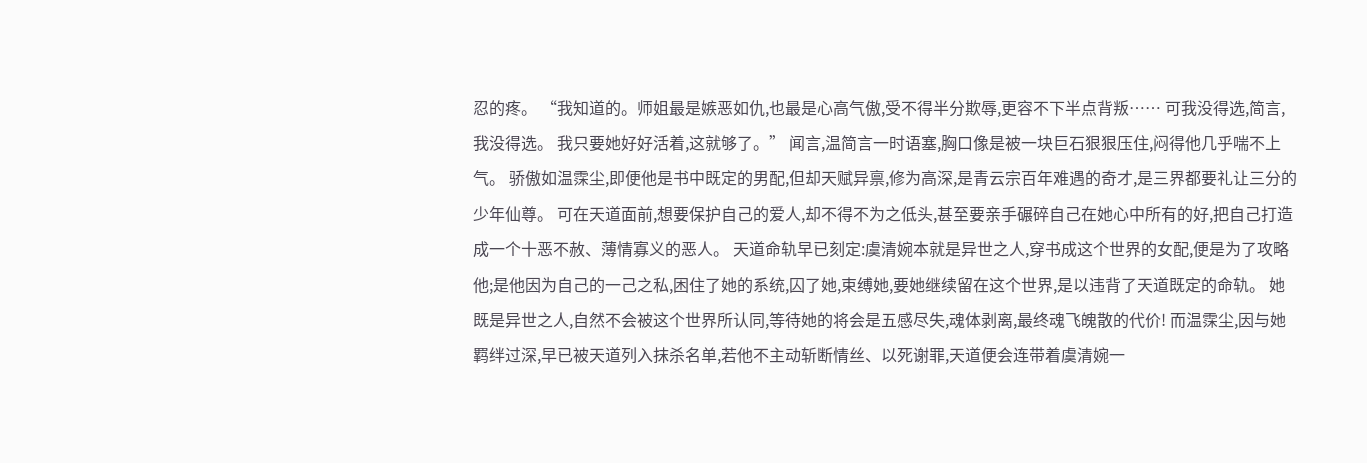忍的疼。 “我知道的。师姐最是嫉恶如仇,也最是心高气傲,受不得半分欺辱,更容不下半点背叛…… 可我没得选,简言,我没得选。 我只要她好好活着,这就够了。” 闻言,温简言一时语塞,胸口像是被一块巨石狠狠压住,闷得他几乎喘不上气。 骄傲如温霂尘,即便他是书中既定的男配,但却天赋异禀,修为高深,是青云宗百年难遇的奇才,是三界都要礼让三分的少年仙尊。 可在天道面前,想要保护自己的爱人,却不得不为之低头,甚至要亲手碾碎自己在她心中所有的好,把自己打造成一个十恶不赦、薄情寡义的恶人。 天道命轨早已刻定:虞清婉本就是异世之人,穿书成这个世界的女配,便是为了攻略他;是他因为自己的一己之私,困住了她的系统,囚了她,束缚她,要她继续留在这个世界,是以违背了天道既定的命轨。 她既是异世之人,自然不会被这个世界所认同,等待她的将会是五感尽失,魂体剥离,最终魂飞魄散的代价! 而温霂尘,因与她羁绊过深,早已被天道列入抹杀名单,若他不主动斩断情丝、以死谢罪,天道便会连带着虞清婉一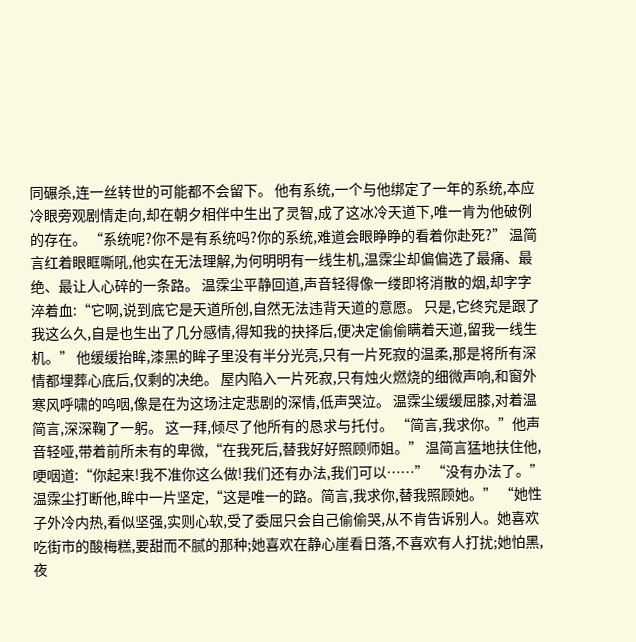同碾杀,连一丝转世的可能都不会留下。 他有系统,一个与他绑定了一年的系统,本应冷眼旁观剧情走向,却在朝夕相伴中生出了灵智,成了这冰冷天道下,唯一肯为他破例的存在。 “系统呢?你不是有系统吗?你的系统,难道会眼睁睁的看着你赴死?” 温简言红着眼眶嘶吼,他实在无法理解,为何明明有一线生机,温霂尘却偏偏选了最痛、最绝、最让人心碎的一条路。 温霂尘平静回道,声音轻得像一缕即将消散的烟,却字字淬着血:“它啊,说到底它是天道所创,自然无法违背天道的意愿。 只是,它终究是跟了我这么久,自是也生出了几分感情,得知我的抉择后,便决定偷偷瞒着天道,留我一线生机。” 他缓缓抬眸,漆黑的眸子里没有半分光亮,只有一片死寂的温柔,那是将所有深情都埋葬心底后,仅剩的决绝。 屋内陷入一片死寂,只有烛火燃烧的细微声响,和窗外寒风呼啸的呜咽,像是在为这场注定悲剧的深情,低声哭泣。 温霂尘缓缓屈膝,对着温简言,深深鞠了一躬。 这一拜,倾尽了他所有的恳求与托付。 “简言,我求你。”他声音轻哑,带着前所未有的卑微,“在我死后,替我好好照顾师姐。” 温简言猛地扶住他,哽咽道:“你起来!我不准你这么做!我们还有办法,我们可以……” “没有办法了。”温霂尘打断他,眸中一片坚定,“这是唯一的路。简言,我求你,替我照顾她。” “她性子外冷内热,看似坚强,实则心软,受了委屈只会自己偷偷哭,从不肯告诉别人。她喜欢吃街市的酸梅糕,要甜而不腻的那种;她喜欢在静心崖看日落,不喜欢有人打扰;她怕黑,夜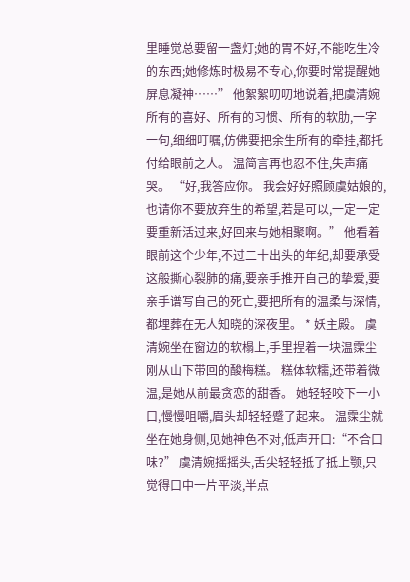里睡觉总要留一盏灯;她的胃不好,不能吃生冷的东西;她修炼时极易不专心,你要时常提醒她屏息凝神……” 他絮絮叨叨地说着,把虞清婉所有的喜好、所有的习惯、所有的软肋,一字一句,细细叮嘱,仿佛要把余生所有的牵挂,都托付给眼前之人。 温简言再也忍不住,失声痛哭。 “好,我答应你。 我会好好照顾虞姑娘的,也请你不要放弃生的希望,若是可以,一定一定要重新活过来,好回来与她相聚啊。” 他看着眼前这个少年,不过二十出头的年纪,却要承受这般撕心裂肺的痛,要亲手推开自己的挚爱,要亲手谱写自己的死亡,要把所有的温柔与深情,都埋葬在无人知晓的深夜里。 * 妖主殿。 虞清婉坐在窗边的软榻上,手里捏着一块温霂尘刚从山下带回的酸梅糕。 糕体软糯,还带着微温,是她从前最贪恋的甜香。 她轻轻咬下一小口,慢慢咀嚼,眉头却轻轻蹙了起来。 温霂尘就坐在她身侧,见她神色不对,低声开口:“不合口味?” 虞清婉摇摇头,舌尖轻轻抵了抵上颚,只觉得口中一片平淡,半点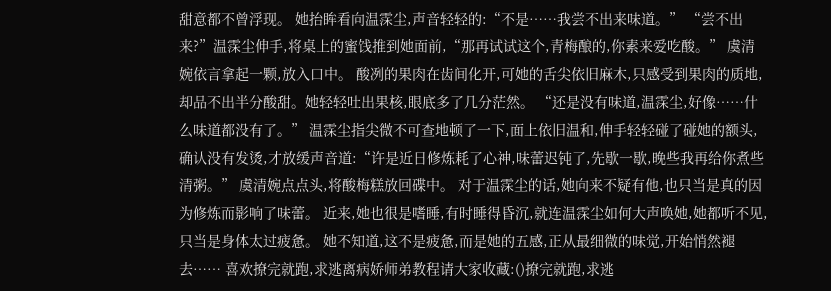甜意都不曾浮现。 她抬眸看向温霂尘,声音轻轻的:“不是……我尝不出来味道。” “尝不出来?”温霂尘伸手,将桌上的蜜饯推到她面前,“那再试试这个,青梅酿的,你素来爱吃酸。” 虞清婉依言拿起一颗,放入口中。 酸冽的果肉在齿间化开,可她的舌尖依旧麻木,只感受到果肉的质地,却品不出半分酸甜。她轻轻吐出果核,眼底多了几分茫然。 “还是没有味道,温霂尘,好像……什么味道都没有了。” 温霂尘指尖微不可查地顿了一下,面上依旧温和,伸手轻轻碰了碰她的额头,确认没有发烫,才放缓声音道:“许是近日修炼耗了心神,味蕾迟钝了,先歇一歇,晚些我再给你煮些清粥。” 虞清婉点点头,将酸梅糕放回碟中。 对于温霂尘的话,她向来不疑有他,也只当是真的因为修炼而影响了味蕾。 近来,她也很是嗜睡,有时睡得昏沉,就连温霂尘如何大声唤她,她都听不见,只当是身体太过疲惫。 她不知道,这不是疲惫,而是她的五感,正从最细微的味觉,开始悄然褪去…… 喜欢撩完就跑,求逃离病娇师弟教程请大家收藏:()撩完就跑,求逃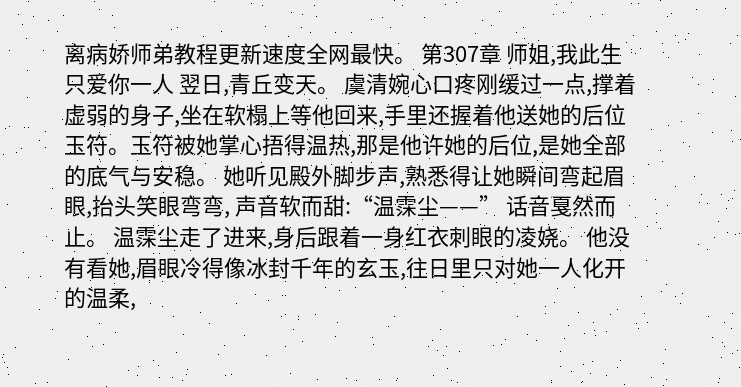离病娇师弟教程更新速度全网最快。 第307章 师姐,我此生只爱你一人 翌日,青丘变天。 虞清婉心口疼刚缓过一点,撑着虚弱的身子,坐在软榻上等他回来,手里还握着他送她的后位玉符。玉符被她掌心捂得温热,那是他许她的后位,是她全部的底气与安稳。 她听见殿外脚步声,熟悉得让她瞬间弯起眉眼,抬头笑眼弯弯, 声音软而甜:“温霂尘——” 话音戛然而止。 温霂尘走了进来,身后跟着一身红衣刺眼的凌娆。 他没有看她,眉眼冷得像冰封千年的玄玉,往日里只对她一人化开的温柔,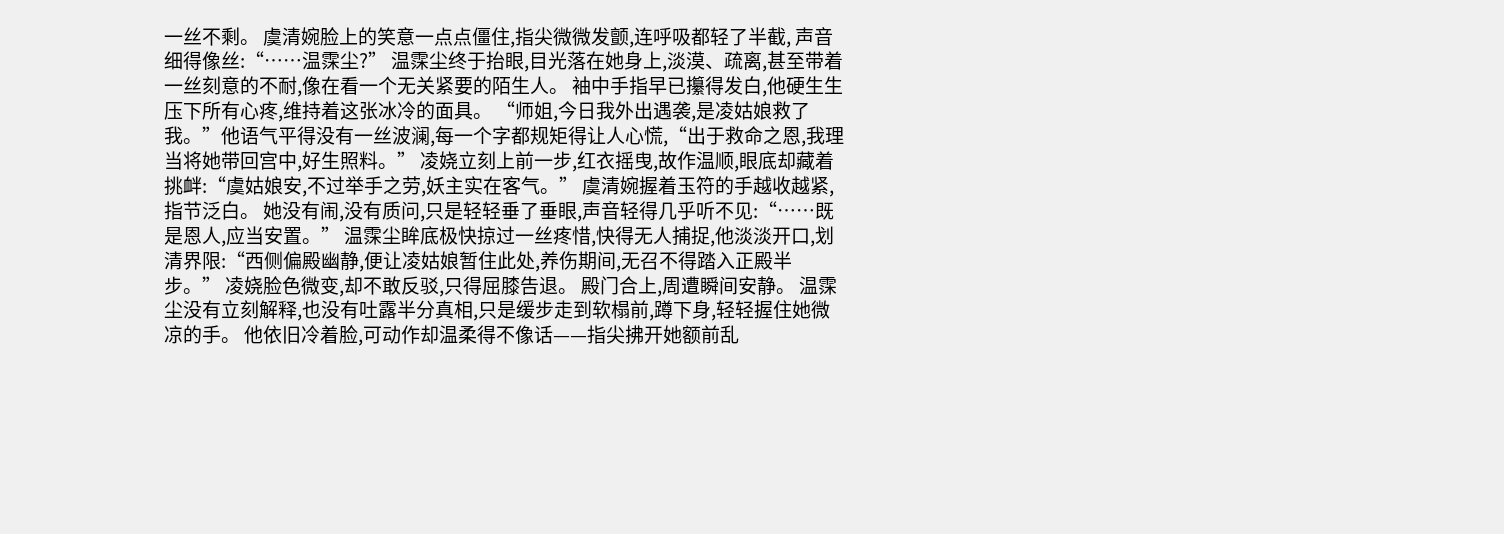一丝不剩。 虞清婉脸上的笑意一点点僵住,指尖微微发颤,连呼吸都轻了半截, 声音细得像丝:“……温霂尘?” 温霂尘终于抬眼,目光落在她身上,淡漠、疏离,甚至带着一丝刻意的不耐,像在看一个无关紧要的陌生人。 袖中手指早已攥得发白,他硬生生压下所有心疼,维持着这张冰冷的面具。 “师姐,今日我外出遇袭,是凌姑娘救了我。”他语气平得没有一丝波澜,每一个字都规矩得让人心慌,“出于救命之恩,我理当将她带回宫中,好生照料。” 凌娆立刻上前一步,红衣摇曳,故作温顺,眼底却藏着挑衅:“虞姑娘安,不过举手之劳,妖主实在客气。” 虞清婉握着玉符的手越收越紧,指节泛白。 她没有闹,没有质问,只是轻轻垂了垂眼,声音轻得几乎听不见:“……既是恩人,应当安置。” 温霂尘眸底极快掠过一丝疼惜,快得无人捕捉,他淡淡开口,划清界限:“西侧偏殿幽静,便让凌姑娘暂住此处,养伤期间,无召不得踏入正殿半步。” 凌娆脸色微变,却不敢反驳,只得屈膝告退。 殿门合上,周遭瞬间安静。 温霂尘没有立刻解释,也没有吐露半分真相,只是缓步走到软榻前,蹲下身,轻轻握住她微凉的手。 他依旧冷着脸,可动作却温柔得不像话——指尖拂开她额前乱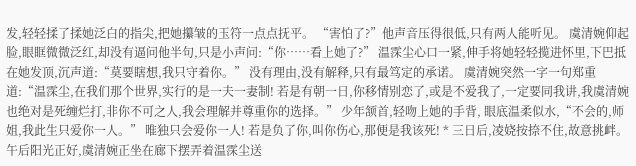发,轻轻揉了揉她泛白的指尖,把她攥皱的玉符一点点抚平。 “害怕了?”他声音压得很低,只有两人能听见。 虞清婉仰起脸,眼眶微微泛红,却没有逼问他半句,只是小声问:“你……看上她了?” 温霂尘心口一紧,伸手将她轻轻揽进怀里,下巴抵在她发顶,沉声道:“莫要瞎想,我只守着你。” 没有理由,没有解释,只有最笃定的承诺。 虞清婉突然一字一句郑重道:“温霂尘,在我们那个世界,实行的是一夫一妻制! 若是有朝一日,你移情别恋了,或是不爱我了,一定要同我讲,我虞清婉也绝对是死缠烂打,非你不可之人,我会理解并尊重你的选择。” 少年颔首,轻吻上她的手背, 眼底温柔似水,“不会的,师姐,我此生只爱你一人。” 唯独只会爱你一人! 若是负了你,叫你伤心,那便是我该死! * 三日后,凌娆按捺不住,故意挑衅。 午后阳光正好,虞清婉正坐在廊下摆弄着温霂尘送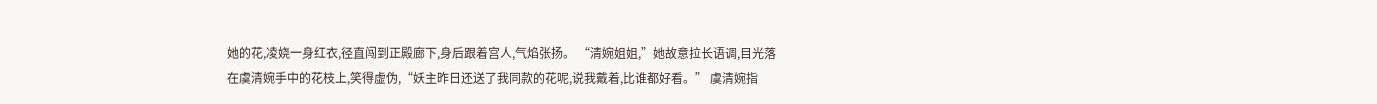她的花,凌娆一身红衣,径直闯到正殿廊下,身后跟着宫人,气焰张扬。 “清婉姐姐,”她故意拉长语调,目光落在虞清婉手中的花枝上,笑得虚伪,“妖主昨日还送了我同款的花呢,说我戴着,比谁都好看。” 虞清婉指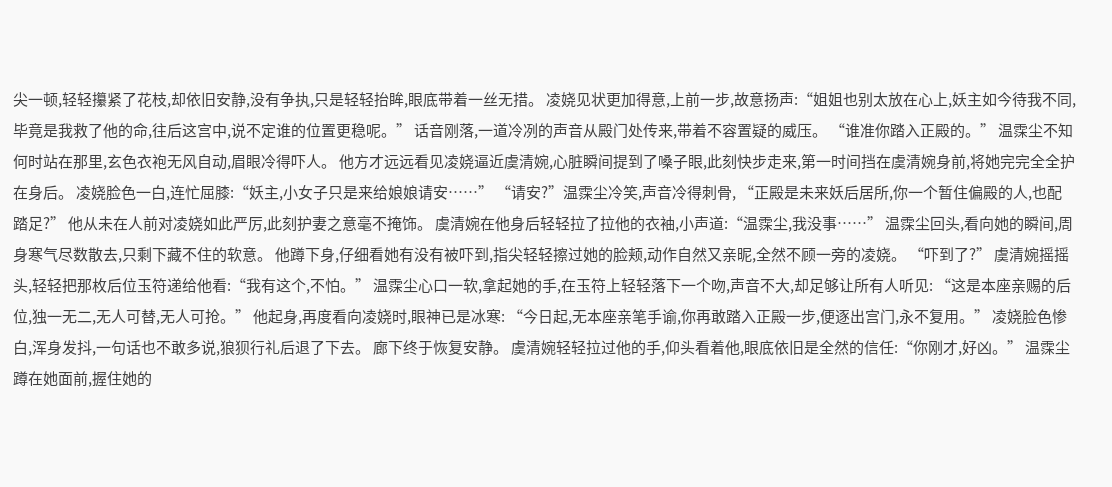尖一顿,轻轻攥紧了花枝,却依旧安静,没有争执,只是轻轻抬眸,眼底带着一丝无措。 凌娆见状更加得意,上前一步,故意扬声:“姐姐也别太放在心上,妖主如今待我不同,毕竟是我救了他的命,往后这宫中,说不定谁的位置更稳呢。” 话音刚落,一道冷冽的声音从殿门处传来,带着不容置疑的威压。 “谁准你踏入正殿的。” 温霂尘不知何时站在那里,玄色衣袍无风自动,眉眼冷得吓人。 他方才远远看见凌娆逼近虞清婉,心脏瞬间提到了嗓子眼,此刻快步走来,第一时间挡在虞清婉身前,将她完完全全护在身后。 凌娆脸色一白,连忙屈膝:“妖主,小女子只是来给娘娘请安……” “请安?”温霂尘冷笑,声音冷得刺骨, “正殿是未来妖后居所,你一个暂住偏殿的人,也配踏足?” 他从未在人前对凌娆如此严厉,此刻护妻之意毫不掩饰。 虞清婉在他身后轻轻拉了拉他的衣袖,小声道:“温霂尘,我没事……” 温霂尘回头,看向她的瞬间,周身寒气尽数散去,只剩下藏不住的软意。 他蹲下身,仔细看她有没有被吓到,指尖轻轻擦过她的脸颊,动作自然又亲昵,全然不顾一旁的凌娆。 “吓到了?” 虞清婉摇摇头,轻轻把那枚后位玉符递给他看:“我有这个,不怕。” 温霂尘心口一软,拿起她的手,在玉符上轻轻落下一个吻,声音不大,却足够让所有人听见: “这是本座亲赐的后位,独一无二,无人可替,无人可抢。” 他起身,再度看向凌娆时,眼神已是冰寒: “今日起,无本座亲笔手谕,你再敢踏入正殿一步,便逐出宫门,永不复用。” 凌娆脸色惨白,浑身发抖,一句话也不敢多说,狼狈行礼后退了下去。 廊下终于恢复安静。 虞清婉轻轻拉过他的手,仰头看着他,眼底依旧是全然的信任:“你刚才,好凶。” 温霂尘蹲在她面前,握住她的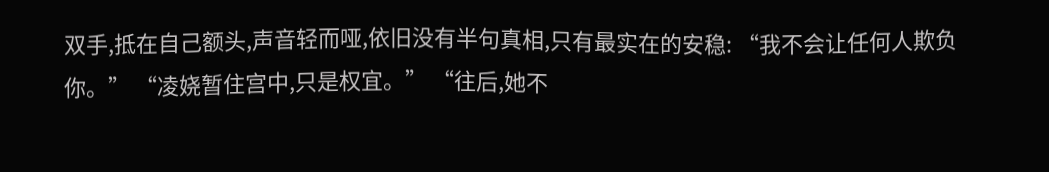双手,抵在自己额头,声音轻而哑,依旧没有半句真相,只有最实在的安稳: “我不会让任何人欺负你。” “凌娆暂住宫中,只是权宜。” “往后,她不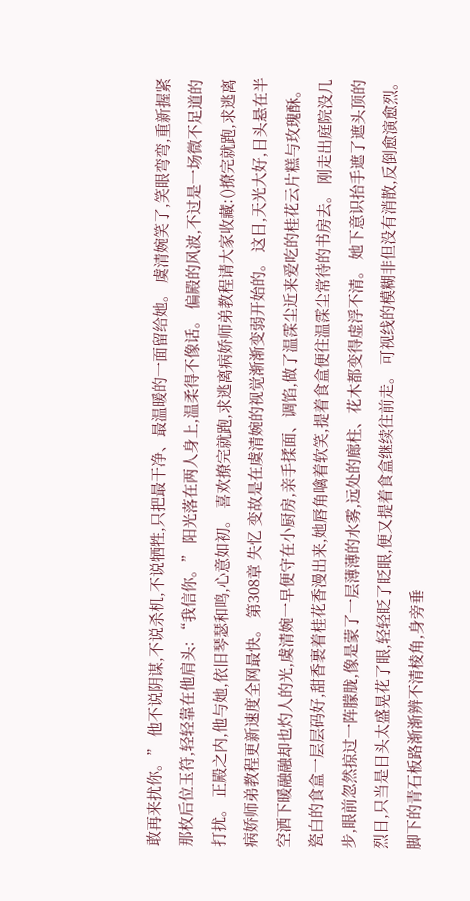敢再来扰你。” 他不说阴谋,不说杀机,不说牺牲,只把最干净、最温暖的一面留给她。 虞清婉笑了,笑眼弯弯,重新握紧那枚后位玉符,轻轻靠在他肩头: “我信你。” 阳光落在两人身上,温柔得不像话。 偏殿的风波,不过是一场微不足道的打扰。 正殿之内,他与她,依旧琴瑟和鸣,心意如初。 喜欢撩完就跑,求逃离病娇师弟教程请大家收藏:()撩完就跑,求逃离病娇师弟教程更新速度全网最快。 第308章 失忆 变故是在虞清婉的视觉渐渐变弱开始的。 这日,天光大好,日头悬在半空洒下暖融融却也灼人的光,虞清婉一早便守在小厨房,亲手揉面、调馅,做了温霂尘近来爱吃的桂花云片糕与玫瑰酥。 瓷白的食盒一层层码好,甜香裹着桂花香漫出来,她唇角噙着软笑,提着食盒便往温霂尘常待的书房去。 刚走出庭院没几步,眼前忽然掠过一阵朦胧,像是蒙了一层薄薄的水雾,远处的廊柱、花木都变得虚浮不清。 她下意识抬手遮了遮头顶的烈日,只当是日头太盛晃花了眼,轻轻眨了眨眼,便又提着食盒继续往前走。 可视线的模糊非但没有消散,反倒愈演愈烈。 脚下的青石板路渐渐辨不清棱角,身旁垂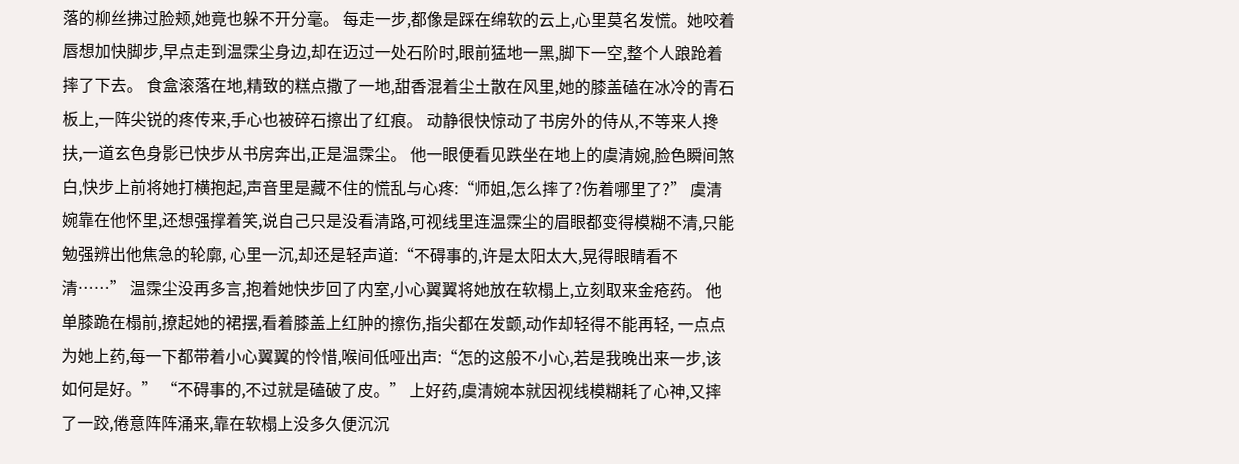落的柳丝拂过脸颊,她竟也躲不开分毫。 每走一步,都像是踩在绵软的云上,心里莫名发慌。她咬着唇想加快脚步,早点走到温霂尘身边,却在迈过一处石阶时,眼前猛地一黑,脚下一空,整个人踉跄着摔了下去。 食盒滚落在地,精致的糕点撒了一地,甜香混着尘土散在风里,她的膝盖磕在冰冷的青石板上,一阵尖锐的疼传来,手心也被碎石擦出了红痕。 动静很快惊动了书房外的侍从,不等来人搀扶,一道玄色身影已快步从书房奔出,正是温霂尘。 他一眼便看见跌坐在地上的虞清婉,脸色瞬间煞白,快步上前将她打横抱起,声音里是藏不住的慌乱与心疼:“师姐,怎么摔了?伤着哪里了?” 虞清婉靠在他怀里,还想强撑着笑,说自己只是没看清路,可视线里连温霂尘的眉眼都变得模糊不清,只能勉强辨出他焦急的轮廓, 心里一沉,却还是轻声道:“不碍事的,许是太阳太大,晃得眼睛看不清……” 温霂尘没再多言,抱着她快步回了内室,小心翼翼将她放在软榻上,立刻取来金疮药。 他单膝跪在榻前,撩起她的裙摆,看着膝盖上红肿的擦伤,指尖都在发颤,动作却轻得不能再轻, 一点点为她上药,每一下都带着小心翼翼的怜惜,喉间低哑出声:“怎的这般不小心,若是我晚出来一步,该如何是好。” “不碍事的,不过就是磕破了皮。” 上好药,虞清婉本就因视线模糊耗了心神,又摔了一跤,倦意阵阵涌来,靠在软榻上没多久便沉沉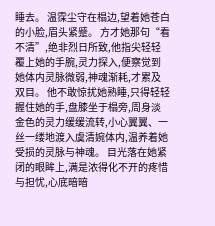睡去。 温霂尘守在榻边,望着她苍白的小脸,眉头紧蹙。 方才她那句“看不清”,绝非烈日所致,他指尖轻轻覆上她的手腕,灵力探入,便察觉到她体内灵脉微弱,神魂渐耗,才累及双目。 他不敢惊扰她熟睡,只得轻轻握住她的手,盘膝坐于榻旁,周身淡金色的灵力缓缓流转,小心翼翼、一丝一缕地渡入虞清婉体内,温养着她受损的灵脉与神魂。 目光落在她紧闭的眼眸上,满是浓得化不开的疼惜与担忧,心底暗暗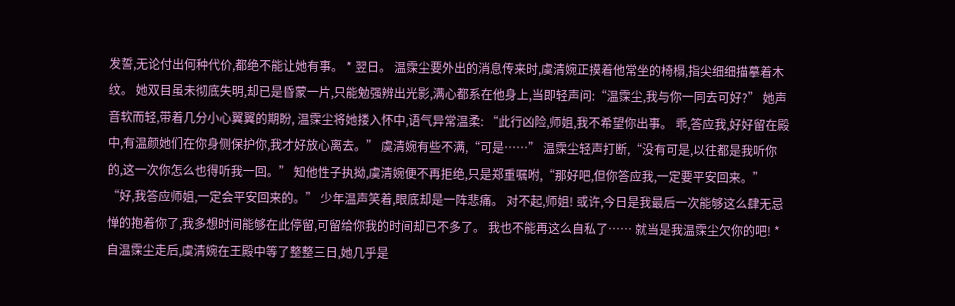发誓,无论付出何种代价,都绝不能让她有事。 * 翌日。 温霂尘要外出的消息传来时,虞清婉正摸着他常坐的椅榻,指尖细细描摹着木纹。 她双目虽未彻底失明,却已是昏蒙一片,只能勉强辨出光影,满心都系在他身上,当即轻声问:“温霂尘,我与你一同去可好?” 她声音软而轻,带着几分小心翼翼的期盼, 温霂尘将她搂入怀中,语气异常温柔: “此行凶险,师姐,我不希望你出事。 乖,答应我,好好留在殿中,有温颜她们在你身侧保护你,我才好放心离去。” 虞清婉有些不满,“可是……” 温霂尘轻声打断,“没有可是,以往都是我听你的,这一次你怎么也得听我一回。” 知他性子执拗,虞清婉便不再拒绝,只是郑重嘱咐,“那好吧,但你答应我,一定要平安回来。” “好,我答应师姐,一定会平安回来的。” 少年温声笑着,眼底却是一阵悲痛。 对不起,师姐! 或许,今日是我最后一次能够这么肆无忌惮的抱着你了,我多想时间能够在此停留,可留给你我的时间却已不多了。 我也不能再这么自私了…… 就当是我温霂尘欠你的吧! * 自温霂尘走后,虞清婉在王殿中等了整整三日,她几乎是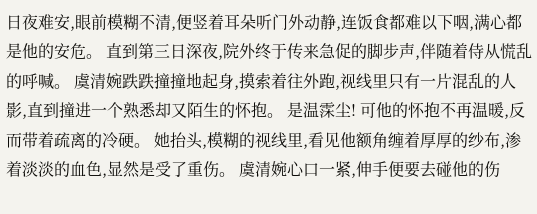日夜难安,眼前模糊不清,便竖着耳朵听门外动静,连饭食都难以下咽,满心都是他的安危。 直到第三日深夜,院外终于传来急促的脚步声,伴随着侍从慌乱的呼喊。 虞清婉跌跌撞撞地起身,摸索着往外跑,视线里只有一片混乱的人影,直到撞进一个熟悉却又陌生的怀抱。 是温霂尘! 可他的怀抱不再温暖,反而带着疏离的冷硬。 她抬头,模糊的视线里,看见他额角缠着厚厚的纱布,渗着淡淡的血色,显然是受了重伤。 虞清婉心口一紧,伸手便要去碰他的伤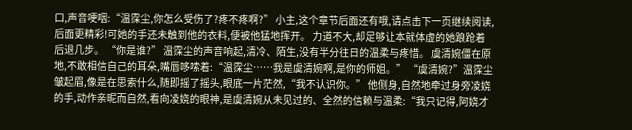口,声音哽咽:“温霂尘,你怎么受伤了?疼不疼啊?” 小主,这个章节后面还有哦,请点击下一页继续阅读,后面更精彩!可她的手还未触到他的衣料,便被他猛地挥开。 力道不大,却足够让本就体虚的她踉跄着后退几步。 “你是谁?” 温霂尘的声音响起,清冷、陌生,没有半分往日的温柔与疼惜。 虞清婉僵在原地,不敢相信自己的耳朵,嘴唇哆嗦着:“温霂尘……我是虞清婉啊,是你的师姐。” “虞清婉?”温霂尘皱起眉,像是在思索什么,随即摇了摇头,眼底一片茫然,“我不认识你。” 他侧身,自然地牵过身旁凌娆的手,动作亲昵而自然,看向凌娆的眼神,是虞清婉从未见过的、全然的信赖与温柔:“我只记得,阿娆才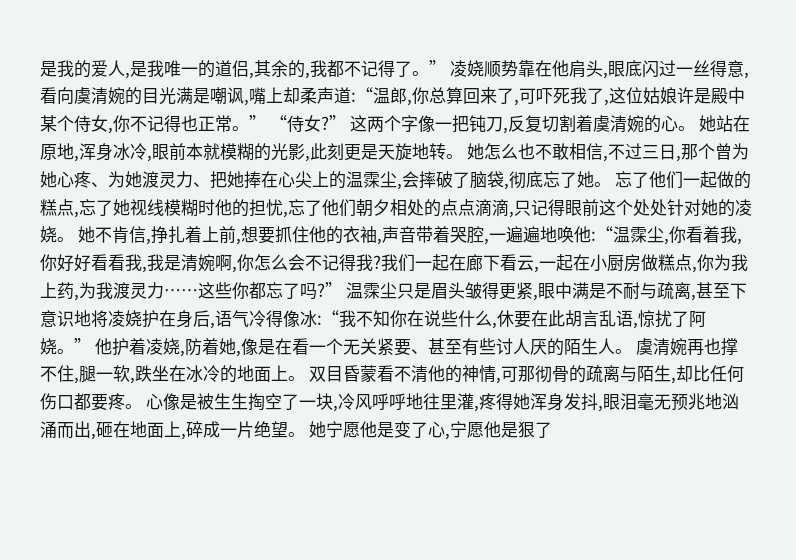是我的爱人,是我唯一的道侣,其余的,我都不记得了。” 凌娆顺势靠在他肩头,眼底闪过一丝得意,看向虞清婉的目光满是嘲讽,嘴上却柔声道:“温郎,你总算回来了,可吓死我了,这位姑娘许是殿中某个侍女,你不记得也正常。” “侍女?” 这两个字像一把钝刀,反复切割着虞清婉的心。 她站在原地,浑身冰冷,眼前本就模糊的光影,此刻更是天旋地转。 她怎么也不敢相信,不过三日,那个曾为她心疼、为她渡灵力、把她捧在心尖上的温霂尘,会摔破了脑袋,彻底忘了她。 忘了他们一起做的糕点,忘了她视线模糊时他的担忧,忘了他们朝夕相处的点点滴滴,只记得眼前这个处处针对她的凌娆。 她不肯信,挣扎着上前,想要抓住他的衣袖,声音带着哭腔,一遍遍地唤他:“温霂尘,你看着我,你好好看看我,我是清婉啊,你怎么会不记得我?我们一起在廊下看云,一起在小厨房做糕点,你为我上药,为我渡灵力……这些你都忘了吗?” 温霂尘只是眉头皱得更紧,眼中满是不耐与疏离,甚至下意识地将凌娆护在身后,语气冷得像冰:“我不知你在说些什么,休要在此胡言乱语,惊扰了阿娆。” 他护着凌娆,防着她,像是在看一个无关紧要、甚至有些讨人厌的陌生人。 虞清婉再也撑不住,腿一软,跌坐在冰冷的地面上。 双目昏蒙看不清他的神情,可那彻骨的疏离与陌生,却比任何伤口都要疼。 心像是被生生掏空了一块,冷风呼呼地往里灌,疼得她浑身发抖,眼泪毫无预兆地汹涌而出,砸在地面上,碎成一片绝望。 她宁愿他是变了心,宁愿他是狠了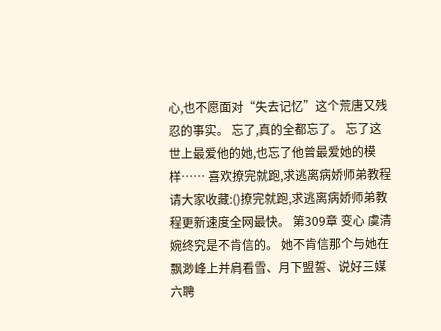心,也不愿面对“失去记忆”这个荒唐又残忍的事实。 忘了,真的全都忘了。 忘了这世上最爱他的她,也忘了他曾最爱她的模样…… 喜欢撩完就跑,求逃离病娇师弟教程请大家收藏:()撩完就跑,求逃离病娇师弟教程更新速度全网最快。 第309章 变心 虞清婉终究是不肯信的。 她不肯信那个与她在飘渺峰上并肩看雪、月下盟誓、说好三媒六聘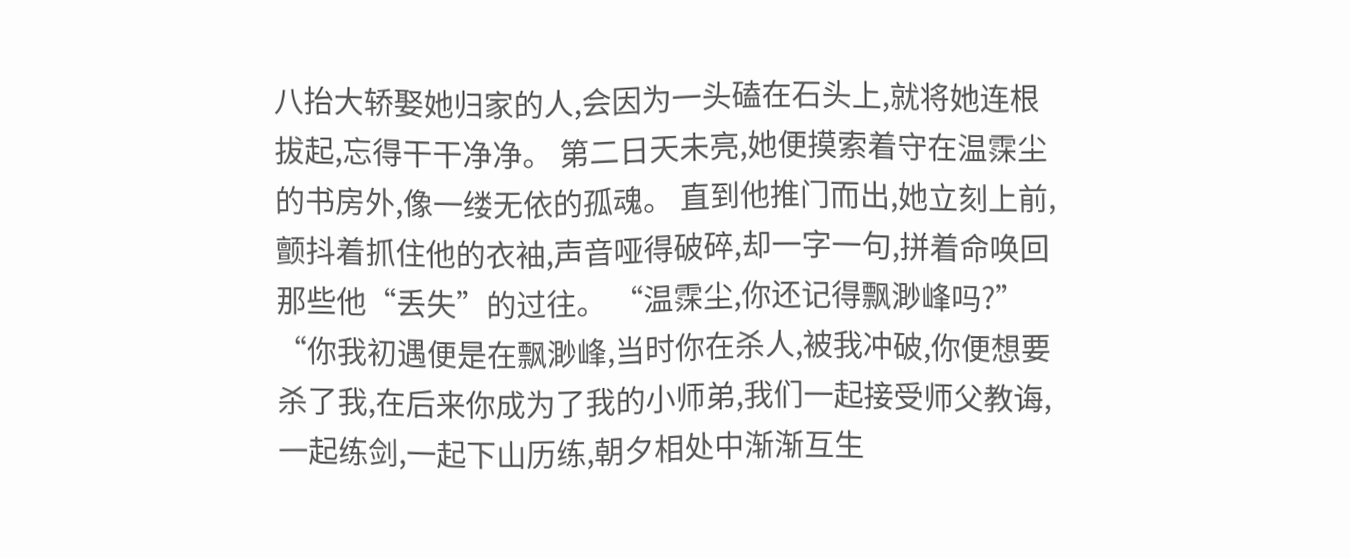八抬大轿娶她归家的人,会因为一头磕在石头上,就将她连根拔起,忘得干干净净。 第二日天未亮,她便摸索着守在温霂尘的书房外,像一缕无依的孤魂。 直到他推门而出,她立刻上前,颤抖着抓住他的衣袖,声音哑得破碎,却一字一句,拼着命唤回那些他“丢失”的过往。 “温霂尘,你还记得飘渺峰吗?” “你我初遇便是在飘渺峰,当时你在杀人,被我冲破,你便想要杀了我,在后来你成为了我的小师弟,我们一起接受师父教诲,一起练剑,一起下山历练,朝夕相处中渐渐互生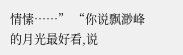情愫……” “你说飘渺峰的月光最好看,说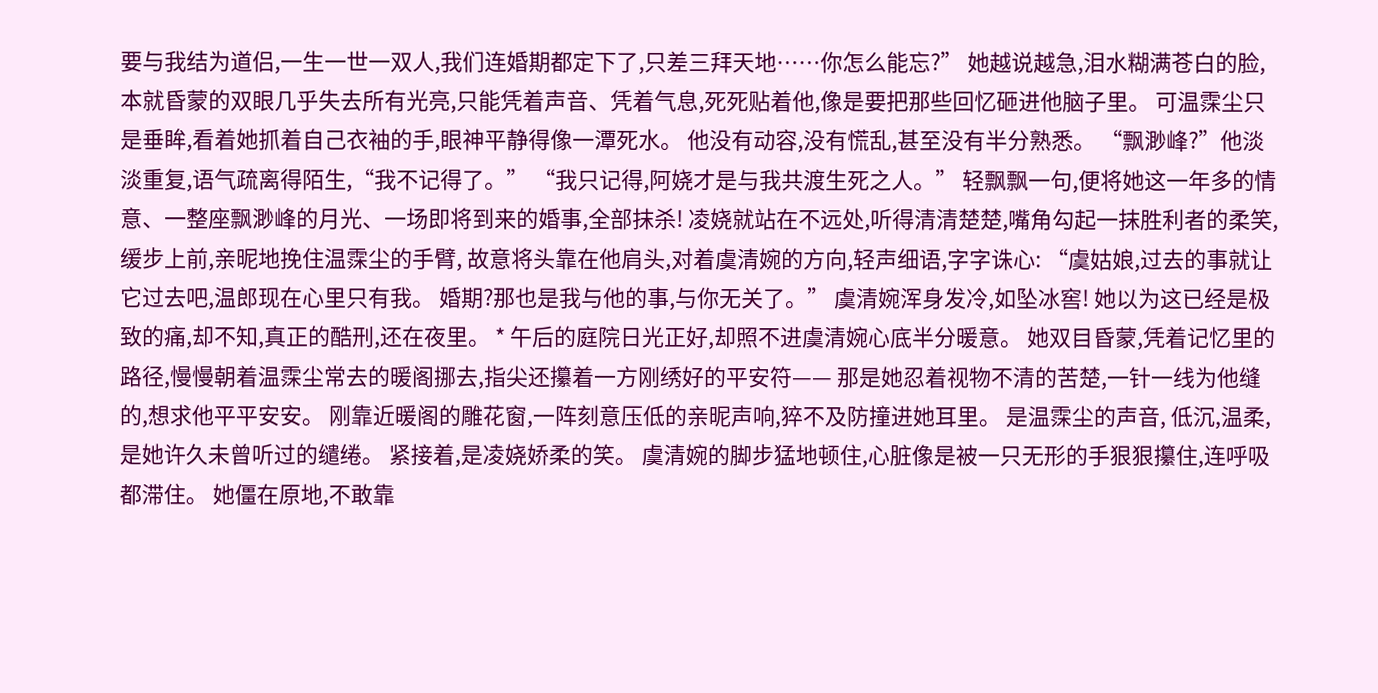要与我结为道侣,一生一世一双人,我们连婚期都定下了,只差三拜天地……你怎么能忘?” 她越说越急,泪水糊满苍白的脸,本就昏蒙的双眼几乎失去所有光亮,只能凭着声音、凭着气息,死死贴着他,像是要把那些回忆砸进他脑子里。 可温霂尘只是垂眸,看着她抓着自己衣袖的手,眼神平静得像一潭死水。 他没有动容,没有慌乱,甚至没有半分熟悉。 “飘渺峰?”他淡淡重复,语气疏离得陌生,“我不记得了。” “我只记得,阿娆才是与我共渡生死之人。” 轻飘飘一句,便将她这一年多的情意、一整座飘渺峰的月光、一场即将到来的婚事,全部抹杀! 凌娆就站在不远处,听得清清楚楚,嘴角勾起一抹胜利者的柔笑,缓步上前,亲昵地挽住温霂尘的手臂, 故意将头靠在他肩头,对着虞清婉的方向,轻声细语,字字诛心: “虞姑娘,过去的事就让它过去吧,温郎现在心里只有我。 婚期?那也是我与他的事,与你无关了。” 虞清婉浑身发冷,如坠冰窖! 她以为这已经是极致的痛,却不知,真正的酷刑,还在夜里。 * 午后的庭院日光正好,却照不进虞清婉心底半分暖意。 她双目昏蒙,凭着记忆里的路径,慢慢朝着温霂尘常去的暖阁挪去,指尖还攥着一方刚绣好的平安符—— 那是她忍着视物不清的苦楚,一针一线为他缝的,想求他平平安安。 刚靠近暖阁的雕花窗,一阵刻意压低的亲昵声响,猝不及防撞进她耳里。 是温霂尘的声音, 低沉,温柔,是她许久未曾听过的缱绻。 紧接着,是凌娆娇柔的笑。 虞清婉的脚步猛地顿住,心脏像是被一只无形的手狠狠攥住,连呼吸都滞住。 她僵在原地,不敢靠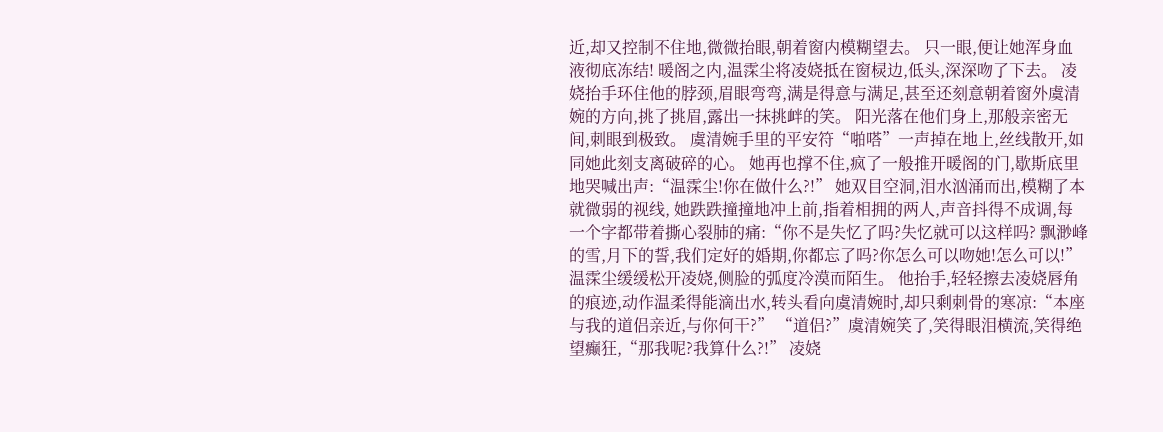近,却又控制不住地,微微抬眼,朝着窗内模糊望去。 只一眼,便让她浑身血液彻底冻结! 暖阁之内,温霂尘将凌娆抵在窗棂边,低头,深深吻了下去。 凌娆抬手环住他的脖颈,眉眼弯弯,满是得意与满足,甚至还刻意朝着窗外虞清婉的方向,挑了挑眉,露出一抹挑衅的笑。 阳光落在他们身上,那般亲密无间,刺眼到极致。 虞清婉手里的平安符“啪嗒”一声掉在地上,丝线散开,如同她此刻支离破碎的心。 她再也撑不住,疯了一般推开暖阁的门,歇斯底里地哭喊出声:“温霂尘!你在做什么?!” 她双目空洞,泪水汹涌而出,模糊了本就微弱的视线, 她跌跌撞撞地冲上前,指着相拥的两人,声音抖得不成调,每一个字都带着撕心裂肺的痛:“你不是失忆了吗?失忆就可以这样吗? 飘渺峰的雪,月下的誓,我们定好的婚期,你都忘了吗?你怎么可以吻她!怎么可以!” 温霂尘缓缓松开凌娆,侧脸的弧度冷漠而陌生。 他抬手,轻轻擦去凌娆唇角的痕迹,动作温柔得能滴出水,转头看向虞清婉时,却只剩刺骨的寒凉:“本座与我的道侣亲近,与你何干?” “道侣?”虞清婉笑了,笑得眼泪横流,笑得绝望癫狂,“那我呢?我算什么?!” 凌娆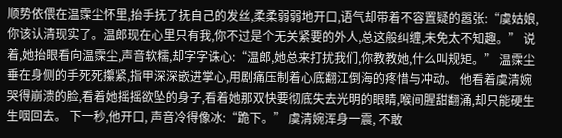顺势依偎在温霂尘怀里,抬手抚了抚自己的发丝,柔柔弱弱地开口,语气却带着不容置疑的嚣张:“虞姑娘,你该认清现实了。温郎现在心里只有我,你不过是个无关紧要的外人,总这般纠缠,未免太不知趣。” 说着,她抬眼看向温霂尘,声音软糯,却字字诛心:“温郎,她总来打扰我们,你教教她,什么叫规矩。” 温霂尘垂在身侧的手死死攥紧,指甲深深嵌进掌心,用剧痛压制着心底翻江倒海的疼惜与冲动。 他看着虞清婉哭得崩溃的脸,看着她摇摇欲坠的身子,看着她那双快要彻底失去光明的眼睛,喉间腥甜翻涌,却只能硬生生咽回去。 下一秒,他开口, 声音冷得像冰:“跪下。” 虞清婉浑身一震, 不敢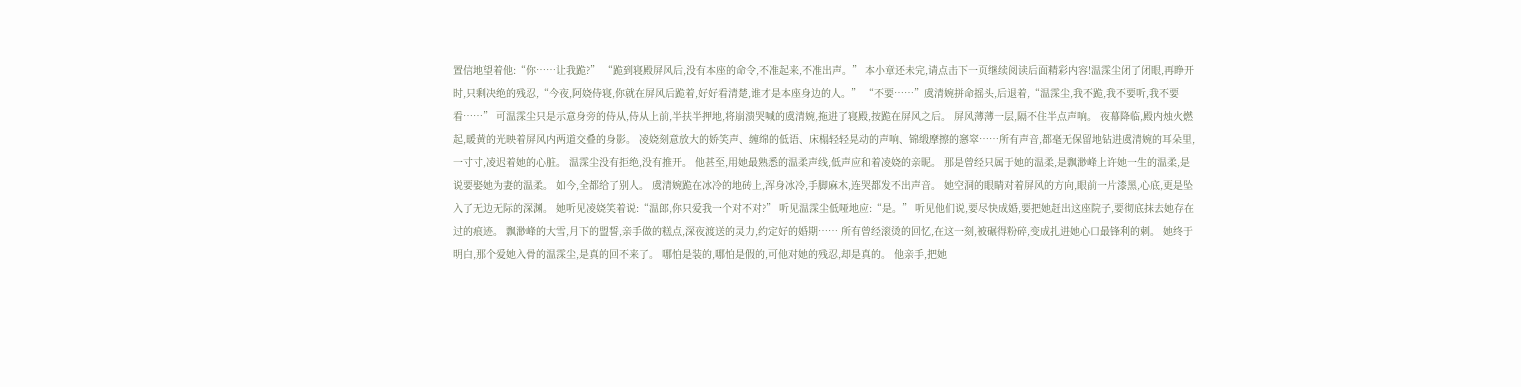置信地望着他:“你……让我跪?” “跪到寝殿屏风后,没有本座的命令,不准起来,不准出声。” 本小章还未完,请点击下一页继续阅读后面精彩内容!温霂尘闭了闭眼,再睁开时,只剩决绝的残忍,“今夜,阿娆侍寝,你就在屏风后跪着,好好看清楚,谁才是本座身边的人。” “不要……”虞清婉拼命摇头,后退着,“温霂尘,我不跪,我不要听,我不要看……” 可温霂尘只是示意身旁的侍从,侍从上前,半扶半押地,将崩溃哭喊的虞清婉,拖进了寝殿,按跪在屏风之后。 屏风薄薄一层,隔不住半点声响。 夜幕降临,殿内烛火燃起,暖黄的光映着屏风内两道交叠的身影。 凌娆刻意放大的娇笑声、缠绵的低语、床榻轻轻晃动的声响、锦缎摩擦的窸窣……所有声音,都毫无保留地钻进虞清婉的耳朵里,一寸寸,凌迟着她的心脏。 温霂尘没有拒绝,没有推开。 他甚至,用她最熟悉的温柔声线,低声应和着凌娆的亲昵。 那是曾经只属于她的温柔,是飘渺峰上许她一生的温柔,是说要娶她为妻的温柔。 如今,全都给了别人。 虞清婉跪在冰冷的地砖上,浑身冰冷,手脚麻木,连哭都发不出声音。 她空洞的眼睛对着屏风的方向,眼前一片漆黑,心底,更是坠入了无边无际的深渊。 她听见凌娆笑着说:“温郎,你只爱我一个对不对?” 听见温霂尘低哑地应:“是。” 听见他们说,要尽快成婚,要把她赶出这座院子,要彻底抹去她存在过的痕迹。 飘渺峰的大雪,月下的盟誓,亲手做的糕点,深夜渡送的灵力,约定好的婚期…… 所有曾经滚烫的回忆,在这一刻,被碾得粉碎,变成扎进她心口最锋利的刺。 她终于明白,那个爱她入骨的温霂尘,是真的回不来了。 哪怕是装的,哪怕是假的,可他对她的残忍,却是真的。 他亲手,把她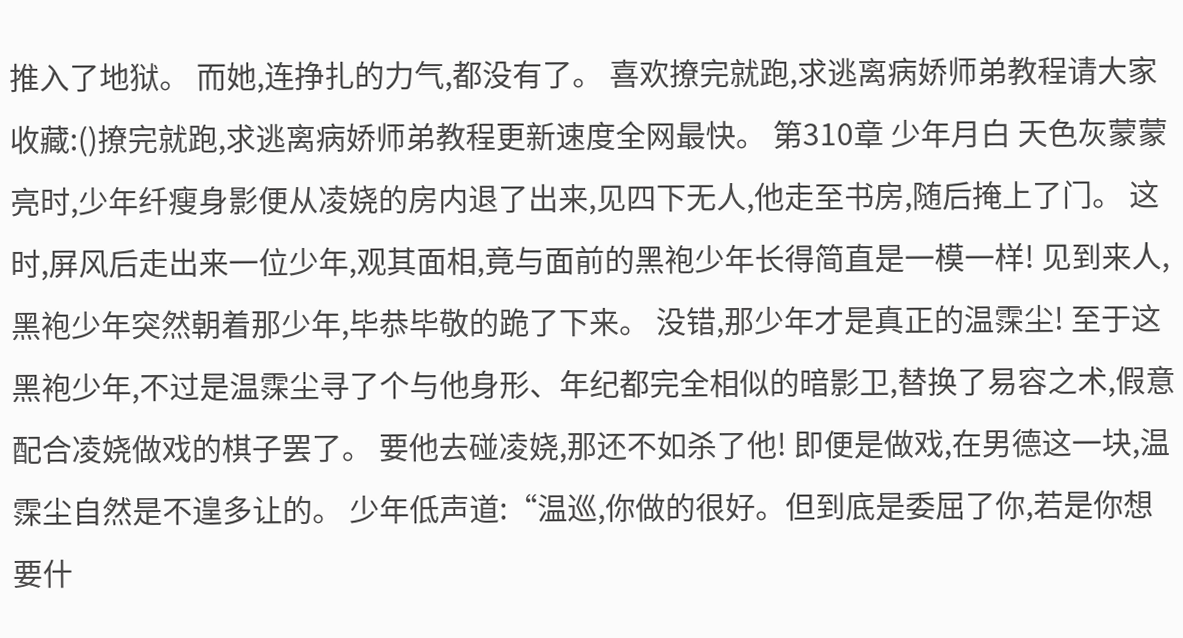推入了地狱。 而她,连挣扎的力气,都没有了。 喜欢撩完就跑,求逃离病娇师弟教程请大家收藏:()撩完就跑,求逃离病娇师弟教程更新速度全网最快。 第310章 少年月白 天色灰蒙蒙亮时,少年纤瘦身影便从凌娆的房内退了出来,见四下无人,他走至书房,随后掩上了门。 这时,屏风后走出来一位少年,观其面相,竟与面前的黑袍少年长得简直是一模一样! 见到来人,黑袍少年突然朝着那少年,毕恭毕敬的跪了下来。 没错,那少年才是真正的温霂尘! 至于这黑袍少年,不过是温霂尘寻了个与他身形、年纪都完全相似的暗影卫,替换了易容之术,假意配合凌娆做戏的棋子罢了。 要他去碰凌娆,那还不如杀了他! 即便是做戏,在男德这一块,温霂尘自然是不遑多让的。 少年低声道:“温巡,你做的很好。但到底是委屈了你,若是你想要什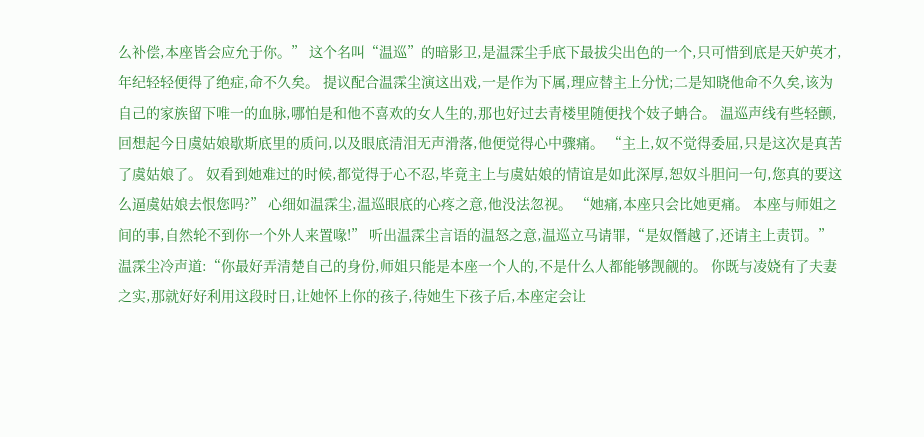么补偿,本座皆会应允于你。” 这个名叫“温巡”的暗影卫,是温霂尘手底下最拔尖出色的一个,只可惜到底是天妒英才,年纪轻轻便得了绝症,命不久矣。 提议配合温霂尘演这出戏,一是作为下属,理应替主上分忧;二是知晓他命不久矣,该为自己的家族留下唯一的血脉,哪怕是和他不喜欢的女人生的,那也好过去青楼里随便找个妓子蚺合。 温巡声线有些轻颤,回想起今日虞姑娘歇斯底里的质问,以及眼底清泪无声滑落,他便觉得心中骤痛。 “主上,奴不觉得委屈,只是这次是真苦了虞姑娘了。 奴看到她难过的时候,都觉得于心不忍,毕竟主上与虞姑娘的情谊是如此深厚,恕奴斗胆问一句,您真的要这么逼虞姑娘去恨您吗?” 心细如温霂尘,温巡眼底的心疼之意,他没法忽视。 “她痛,本座只会比她更痛。 本座与师姐之间的事,自然轮不到你一个外人来置喙!” 听出温霂尘言语的温怒之意,温巡立马请罪,“是奴僭越了,还请主上责罚。” 温霂尘冷声道:“你最好弄清楚自己的身份,师姐只能是本座一个人的,不是什么人都能够觊觎的。 你既与凌娆有了夫妻之实,那就好好利用这段时日,让她怀上你的孩子,待她生下孩子后,本座定会让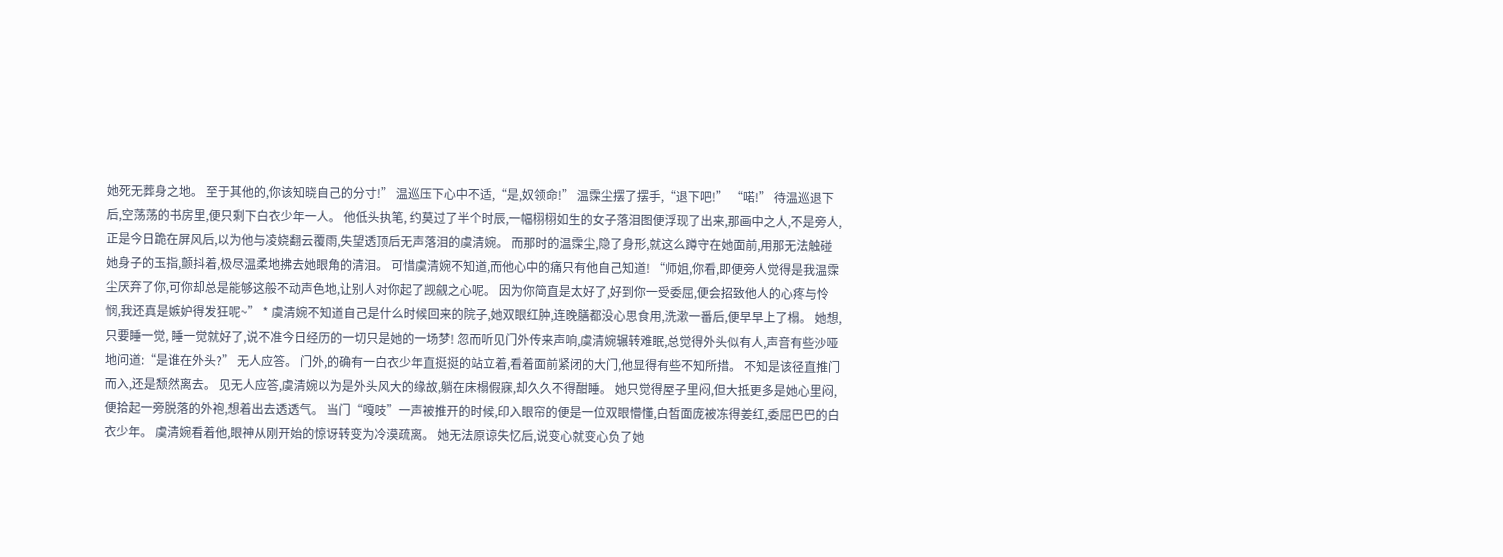她死无葬身之地。 至于其他的,你该知晓自己的分寸!” 温巡压下心中不适,“是,奴领命!” 温霂尘摆了摆手,“退下吧!” “喏!” 待温巡退下后,空荡荡的书房里,便只剩下白衣少年一人。 他低头执笔, 约莫过了半个时辰,一幅栩栩如生的女子落泪图便浮现了出来,那画中之人,不是旁人,正是今日跪在屏风后,以为他与凌娆翻云覆雨,失望透顶后无声落泪的虞清婉。 而那时的温霂尘,隐了身形,就这么蹲守在她面前,用那无法触碰她身子的玉指,颤抖着,极尽温柔地拂去她眼角的清泪。 可惜虞清婉不知道,而他心中的痛只有他自己知道! “师姐,你看,即便旁人觉得是我温霂尘厌弃了你,可你却总是能够这般不动声色地,让别人对你起了觊觎之心呢。 因为你简直是太好了,好到你一受委屈,便会招致他人的心疼与怜悯,我还真是嫉妒得发狂呢~” * 虞清婉不知道自己是什么时候回来的院子,她双眼红肿,连晚膳都没心思食用,洗漱一番后,便早早上了榻。 她想,只要睡一觉, 睡一觉就好了,说不准今日经历的一切只是她的一场梦! 忽而听见门外传来声响,虞清婉辗转难眠,总觉得外头似有人,声音有些沙哑地问道:“是谁在外头?” 无人应答。 门外,的确有一白衣少年直挺挺的站立着,看着面前紧闭的大门,他显得有些不知所措。 不知是该径直推门而入,还是颓然离去。 见无人应答,虞清婉以为是外头风大的缘故,躺在床榻假寐,却久久不得酣睡。 她只觉得屋子里闷,但大抵更多是她心里闷,便拾起一旁脱落的外袍,想着出去透透气。 当门“嘎吱”一声被推开的时候,印入眼帘的便是一位双眼懵懂,白皙面庞被冻得姜红,委屈巴巴的白衣少年。 虞清婉看着他,眼神从刚开始的惊讶转变为冷漠疏离。 她无法原谅失忆后,说变心就变心负了她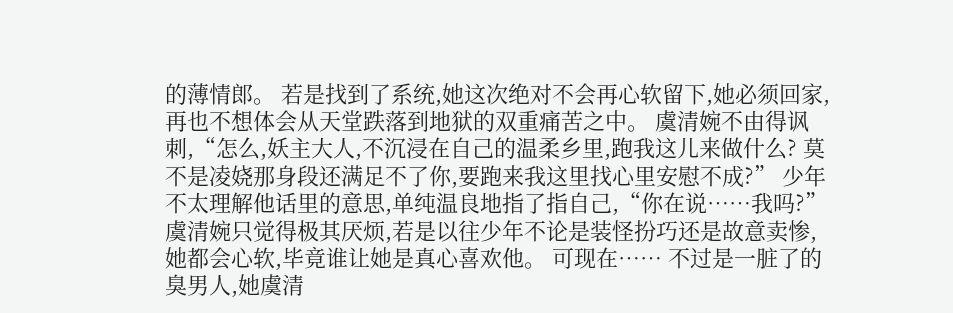的薄情郎。 若是找到了系统,她这次绝对不会再心软留下,她必须回家,再也不想体会从天堂跌落到地狱的双重痛苦之中。 虞清婉不由得讽刺,“怎么,妖主大人,不沉浸在自己的温柔乡里,跑我这儿来做什么? 莫不是凌娆那身段还满足不了你,要跑来我这里找心里安慰不成?” 少年不太理解他话里的意思,单纯温良地指了指自己,“你在说……我吗?” 虞清婉只觉得极其厌烦,若是以往少年不论是装怪扮巧还是故意卖惨,她都会心软,毕竟谁让她是真心喜欢他。 可现在…… 不过是一脏了的臭男人,她虞清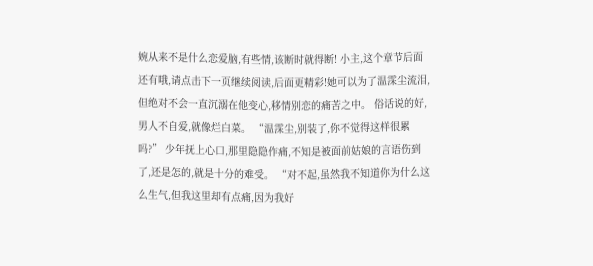婉从来不是什么恋爱脑,有些情,该断时就得断! 小主,这个章节后面还有哦,请点击下一页继续阅读,后面更精彩!她可以为了温霂尘流泪,但绝对不会一直沉溺在他变心,移情别恋的痛苦之中。 俗话说的好,男人不自爱,就像烂白菜。 “温霂尘,别装了,你不觉得这样很累吗?” 少年抚上心口,那里隐隐作痛,不知是被面前姑娘的言语伤到了,还是怎的,就是十分的难受。 “对不起,虽然我不知道你为什么这么生气,但我这里却有点痛,因为我好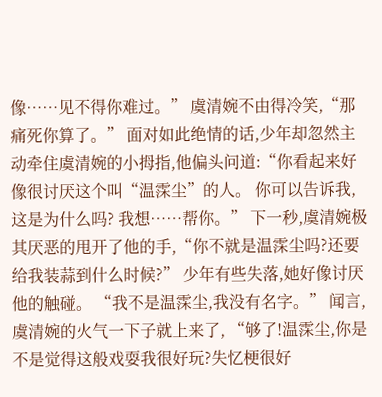像……见不得你难过。” 虞清婉不由得冷笑,“那痛死你算了。” 面对如此绝情的话,少年却忽然主动牵住虞清婉的小拇指,他偏头问道:“你看起来好像很讨厌这个叫“温霂尘”的人。 你可以告诉我,这是为什么吗? 我想……帮你。” 下一秒,虞清婉极其厌恶的甩开了他的手,“你不就是温霂尘吗?还要给我装蒜到什么时候?” 少年有些失落,她好像讨厌他的触碰。 “我不是温霂尘,我没有名字。” 闻言,虞清婉的火气一下子就上来了, “够了!温霂尘,你是不是觉得这般戏耍我很好玩?失忆梗很好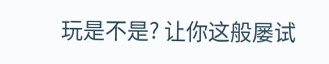玩是不是? 让你这般屡试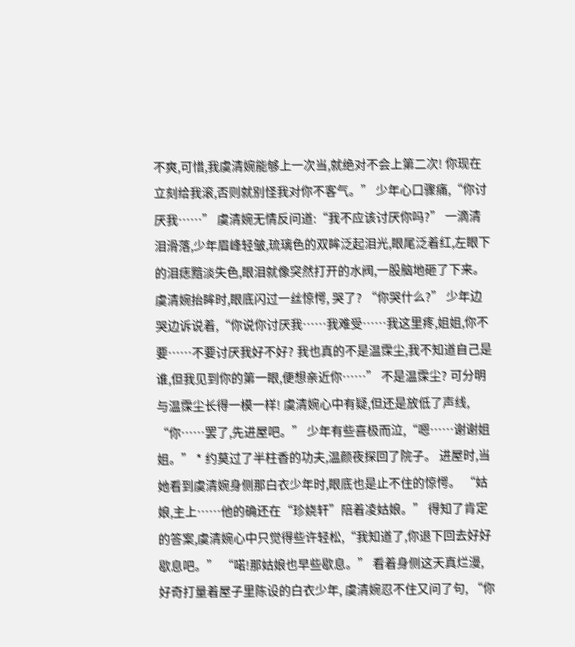不爽,可惜,我虞清婉能够上一次当,就绝对不会上第二次! 你现在立刻给我滚,否则就别怪我对你不客气。” 少年心口骤痛,“你讨厌我……” 虞清婉无情反问道:“我不应该讨厌你吗?” 一滴清泪滑落,少年眉峰轻皱,琉璃色的双眸泛起泪光,眼尾泛着红,左眼下的泪痣黯淡失色,眼泪就像突然打开的水阀,一股脑地砸了下来。 虞清婉抬眸时,眼底闪过一丝惊愕, 哭了? “你哭什么?” 少年边哭边诉说着,“你说你讨厌我……我难受……我这里疼,姐姐,你不要……不要讨厌我好不好? 我也真的不是温霂尘,我不知道自己是谁,但我见到你的第一眼,便想亲近你……” 不是温霂尘? 可分明与温霂尘长得一模一样! 虞清婉心中有疑,但还是放低了声线, “你……罢了,先进屋吧。” 少年有些喜极而泣,“嗯……谢谢姐姐。” * 约莫过了半柱香的功夫,温颜夜探回了院子。 进屋时,当她看到虞清婉身侧那白衣少年时,眼底也是止不住的惊愕。 “姑娘,主上……他的确还在“珍娆轩”陪着凌姑娘。” 得知了肯定的答案,虞清婉心中只觉得些许轻松,“我知道了,你退下回去好好歇息吧。” “喏!那姑娘也早些歇息。” 看着身侧这天真烂漫,好奇打量着屋子里陈设的白衣少年, 虞清婉忍不住又问了句, “你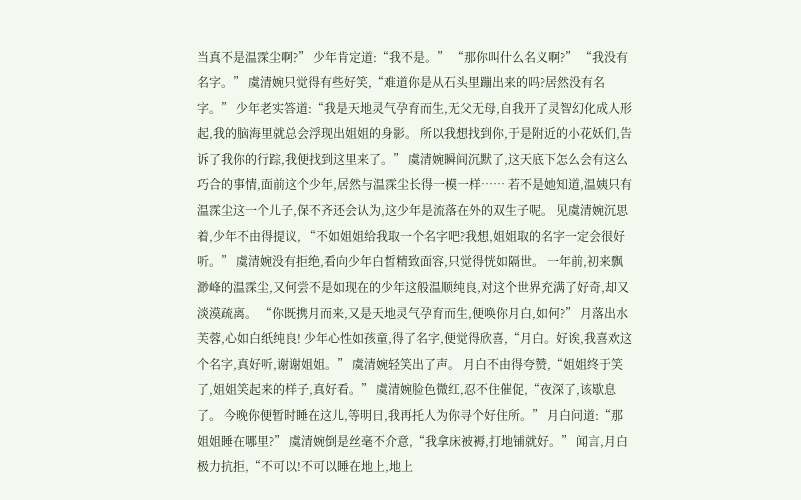当真不是温霂尘啊?” 少年肯定道:“我不是。” “那你叫什么名义啊?” “我没有名字。” 虞清婉只觉得有些好笑,“难道你是从石头里蹦出来的吗?居然没有名字。” 少年老实答道:“我是天地灵气孕育而生,无父无母,自我开了灵智幻化成人形起,我的脑海里就总会浮现出姐姐的身影。 所以我想找到你,于是附近的小花妖们,告诉了我你的行踪,我便找到这里来了。” 虞清婉瞬间沉默了,这天底下怎么会有这么巧合的事情,面前这个少年,居然与温霂尘长得一模一样…… 若不是她知道,温姨只有温霂尘这一个儿子,保不齐还会认为,这少年是流落在外的双生子呢。 见虞清婉沉思着,少年不由得提议, “不如姐姐给我取一个名字吧?我想,姐姐取的名字一定会很好听。” 虞清婉没有拒绝,看向少年白皙精致面容,只觉得恍如隔世。 一年前,初来飘渺峰的温霂尘,又何尝不是如现在的少年这般温顺纯良,对这个世界充满了好奇,却又淡漠疏离。 “你既携月而来,又是天地灵气孕育而生,便唤你月白,如何?” 月落出水芙蓉,心如白纸纯良! 少年心性如孩童,得了名字,便觉得欣喜,“月白。好诶,我喜欢这个名字,真好听,谢谢姐姐。” 虞清婉轻笑出了声。 月白不由得夸赞,“姐姐终于笑了,姐姐笑起来的样子,真好看。” 虞清婉脸色微红,忍不住催促,“夜深了,该歇息了。 今晚你便暂时睡在这儿,等明日,我再托人为你寻个好住所。” 月白问道:“那姐姐睡在哪里?” 虞清婉倒是丝毫不介意,“我拿床被褥,打地铺就好。” 闻言,月白极力抗拒,“不可以!不可以睡在地上,地上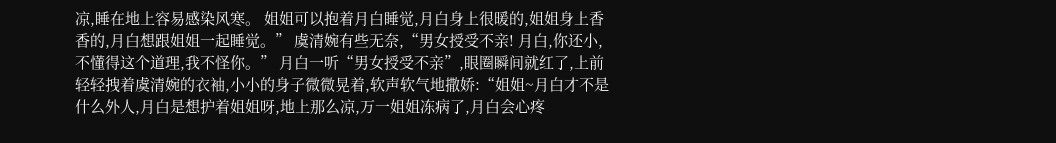凉,睡在地上容易感染风寒。 姐姐可以抱着月白睡觉,月白身上很暖的,姐姐身上香香的,月白想跟姐姐一起睡觉。” 虞清婉有些无奈,“男女授受不亲! 月白,你还小,不懂得这个道理,我不怪你。” 月白一听“男女授受不亲”,眼圈瞬间就红了,上前轻轻拽着虞清婉的衣袖,小小的身子微微晃着,软声软气地撒娇:“姐姐~月白才不是什么外人,月白是想护着姐姐呀,地上那么凉,万一姐姐冻病了,月白会心疼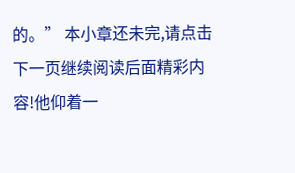的。” 本小章还未完,请点击下一页继续阅读后面精彩内容!他仰着一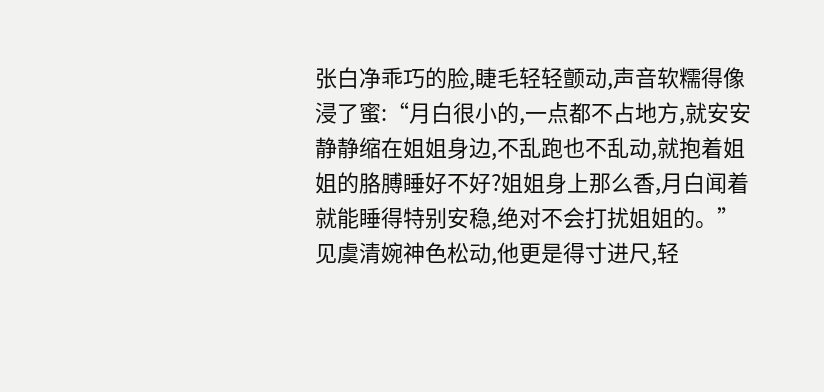张白净乖巧的脸,睫毛轻轻颤动,声音软糯得像浸了蜜:“月白很小的,一点都不占地方,就安安静静缩在姐姐身边,不乱跑也不乱动,就抱着姐姐的胳膊睡好不好?姐姐身上那么香,月白闻着就能睡得特别安稳,绝对不会打扰姐姐的。” 见虞清婉神色松动,他更是得寸进尺,轻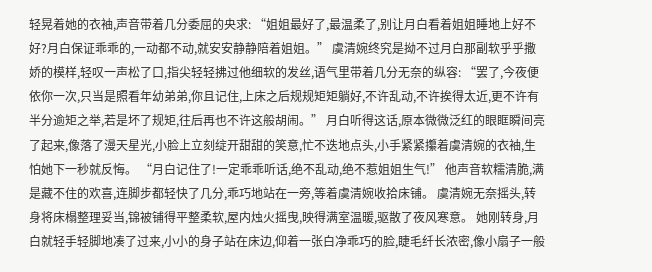轻晃着她的衣袖,声音带着几分委屈的央求: “姐姐最好了,最温柔了,别让月白看着姐姐睡地上好不好?月白保证乖乖的,一动都不动,就安安静静陪着姐姐。” 虞清婉终究是拗不过月白那副软乎乎撒娇的模样,轻叹一声松了口,指尖轻轻拂过他细软的发丝,语气里带着几分无奈的纵容: “罢了,今夜便依你一次,只当是照看年幼弟弟,你且记住,上床之后规规矩矩躺好,不许乱动,不许挨得太近,更不许有半分逾矩之举,若是坏了规矩,往后再也不许这般胡闹。” 月白听得这话,原本微微泛红的眼眶瞬间亮了起来,像落了漫天星光,小脸上立刻绽开甜甜的笑意,忙不迭地点头,小手紧紧攥着虞清婉的衣袖,生怕她下一秒就反悔。 “月白记住了!一定乖乖听话,绝不乱动,绝不惹姐姐生气!” 他声音软糯清脆,满是藏不住的欢喜,连脚步都轻快了几分,乖巧地站在一旁,等着虞清婉收拾床铺。 虞清婉无奈摇头,转身将床榻整理妥当,锦被铺得平整柔软,屋内烛火摇曳,映得满室温暖,驱散了夜风寒意。 她刚转身,月白就轻手轻脚地凑了过来,小小的身子站在床边,仰着一张白净乖巧的脸,睫毛纤长浓密,像小扇子一般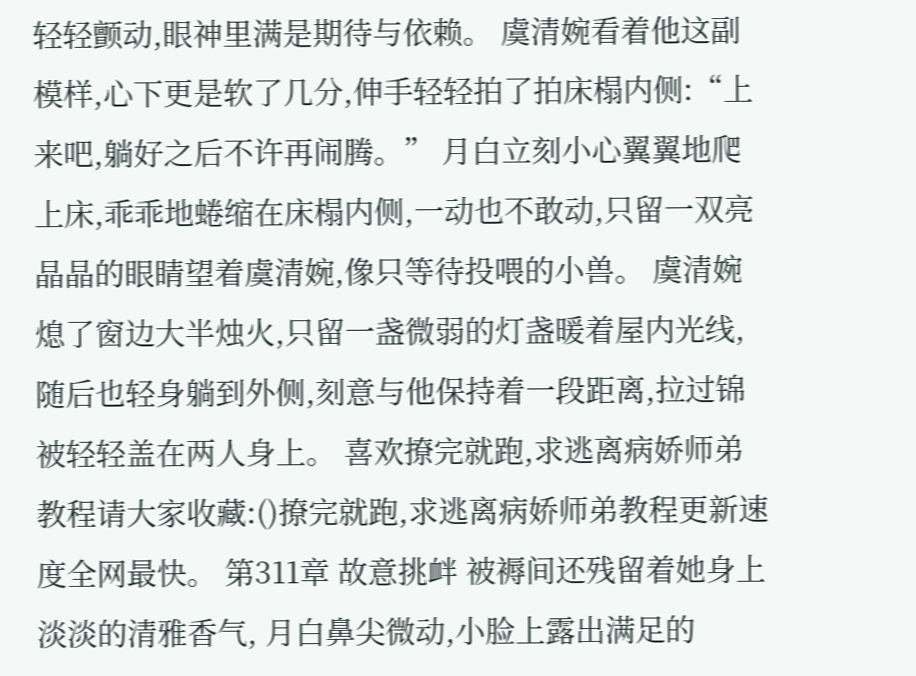轻轻颤动,眼神里满是期待与依赖。 虞清婉看着他这副模样,心下更是软了几分,伸手轻轻拍了拍床榻内侧:“上来吧,躺好之后不许再闹腾。” 月白立刻小心翼翼地爬上床,乖乖地蜷缩在床榻内侧,一动也不敢动,只留一双亮晶晶的眼睛望着虞清婉,像只等待投喂的小兽。 虞清婉熄了窗边大半烛火,只留一盏微弱的灯盏暖着屋内光线,随后也轻身躺到外侧,刻意与他保持着一段距离,拉过锦被轻轻盖在两人身上。 喜欢撩完就跑,求逃离病娇师弟教程请大家收藏:()撩完就跑,求逃离病娇师弟教程更新速度全网最快。 第311章 故意挑衅 被褥间还残留着她身上淡淡的清雅香气, 月白鼻尖微动,小脸上露出满足的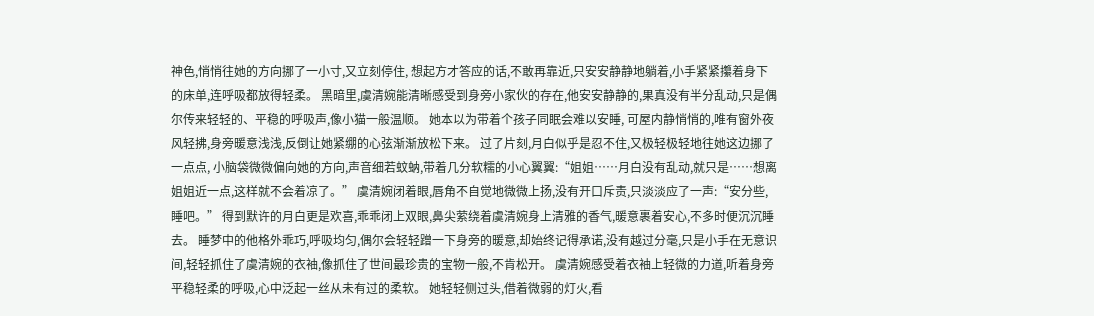神色,悄悄往她的方向挪了一小寸,又立刻停住, 想起方才答应的话,不敢再靠近,只安安静静地躺着,小手紧紧攥着身下的床单,连呼吸都放得轻柔。 黑暗里,虞清婉能清晰感受到身旁小家伙的存在,他安安静静的,果真没有半分乱动,只是偶尔传来轻轻的、平稳的呼吸声,像小猫一般温顺。 她本以为带着个孩子同眠会难以安睡, 可屋内静悄悄的,唯有窗外夜风轻拂,身旁暖意浅浅,反倒让她紧绷的心弦渐渐放松下来。 过了片刻,月白似乎是忍不住,又极轻极轻地往她这边挪了一点点, 小脑袋微微偏向她的方向,声音细若蚊蚋,带着几分软糯的小心翼翼:“姐姐……月白没有乱动,就只是……想离姐姐近一点,这样就不会着凉了。” 虞清婉闭着眼,唇角不自觉地微微上扬,没有开口斥责,只淡淡应了一声:“安分些,睡吧。” 得到默许的月白更是欢喜,乖乖闭上双眼,鼻尖萦绕着虞清婉身上清雅的香气,暖意裹着安心,不多时便沉沉睡去。 睡梦中的他格外乖巧,呼吸均匀,偶尔会轻轻蹭一下身旁的暖意,却始终记得承诺,没有越过分毫,只是小手在无意识间,轻轻抓住了虞清婉的衣袖,像抓住了世间最珍贵的宝物一般,不肯松开。 虞清婉感受着衣袖上轻微的力道,听着身旁平稳轻柔的呼吸,心中泛起一丝从未有过的柔软。 她轻轻侧过头,借着微弱的灯火,看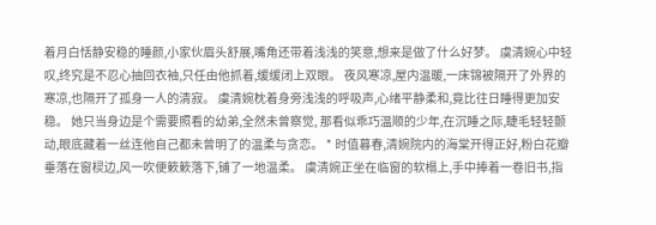着月白恬静安稳的睡颜,小家伙眉头舒展,嘴角还带着浅浅的笑意,想来是做了什么好梦。 虞清婉心中轻叹,终究是不忍心抽回衣袖,只任由他抓着,缓缓闭上双眼。 夜风寒凉,屋内温暖,一床锦被隔开了外界的寒凉,也隔开了孤身一人的清寂。 虞清婉枕着身旁浅浅的呼吸声,心绪平静柔和,竟比往日睡得更加安稳。 她只当身边是个需要照看的幼弟,全然未曾察觉, 那看似乖巧温顺的少年,在沉睡之际,睫毛轻轻颤动,眼底藏着一丝连他自己都未曾明了的温柔与贪恋。 * 时值暮春,清婉院内的海棠开得正好,粉白花瓣垂落在窗棂边,风一吹便簌簌落下,铺了一地温柔。 虞清婉正坐在临窗的软榻上,手中捧着一卷旧书,指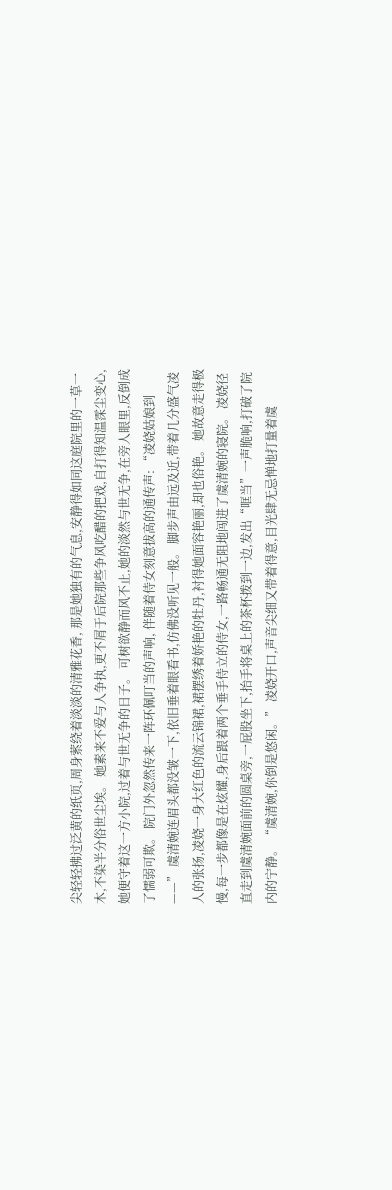尖轻轻拂过泛黄的纸页,周身萦绕着淡淡的清雅花香, 那是她独有的气息,安静得如同这庭院里的一草一木,不染半分俗世尘埃。 她素来不爱与人争执,更不屑于后院那些争风吃醋的把戏,自打得知温霂尘变心,她便守着这一方小院,过着与世无争的日子。 可树欲静而风不止,她的淡然与世无争,在旁人眼里,反倒成了懦弱可欺。 院门外忽然传来一阵环佩叮当的声响, 伴随着侍女刻意拔高的通传声: “凌娆姑娘到——” 虞清婉连眉头都没皱一下,依旧垂着眼看书,仿佛没听见一般。 脚步声由远及近,带着几分盛气凌人的张扬,凌娆一身大红色的流云锦裙,裙摆绣着娇艳的牡丹,衬得她面容艳丽,却也俗艳。 她故意走得极慢,每一步都像是在炫耀,身后跟着两个垂手侍立的侍女,一路畅通无阻地闯进了虞清婉的寝院。 凌娆径直走到虞清婉面前的圆桌旁,一屁股坐下,抬手将桌上的茶杯拨到一边,发出“哐当”一声脆响,打破了院内的宁静。 “虞清婉,你倒是悠闲。” 凌娆开口,声音尖细又带着得意,目光肆无忌惮地打量着虞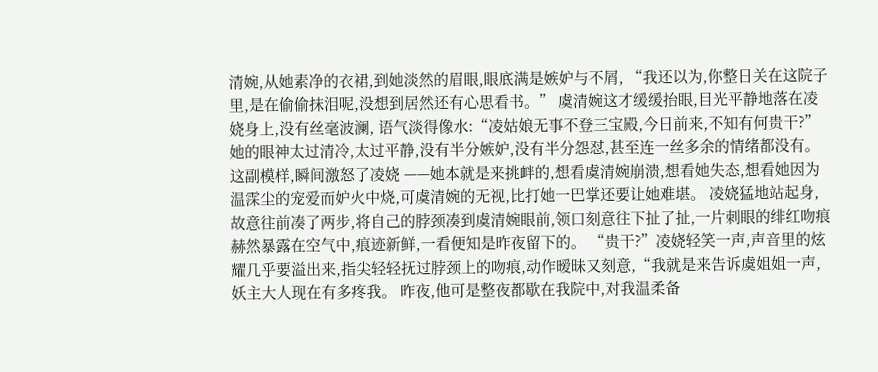清婉,从她素净的衣裙,到她淡然的眉眼,眼底满是嫉妒与不屑, “我还以为,你整日关在这院子里,是在偷偷抹泪呢,没想到居然还有心思看书。” 虞清婉这才缓缓抬眼,目光平静地落在凌娆身上,没有丝毫波澜, 语气淡得像水:“凌姑娘无事不登三宝殿,今日前来,不知有何贵干?” 她的眼神太过清冷,太过平静,没有半分嫉妒,没有半分怨怼,甚至连一丝多余的情绪都没有。 这副模样,瞬间激怒了凌娆 ——她本就是来挑衅的,想看虞清婉崩溃,想看她失态,想看她因为温霂尘的宠爱而妒火中烧,可虞清婉的无视,比打她一巴掌还要让她难堪。 凌娆猛地站起身,故意往前凑了两步,将自己的脖颈凑到虞清婉眼前,领口刻意往下扯了扯,一片刺眼的绯红吻痕赫然暴露在空气中,痕迹新鲜,一看便知是昨夜留下的。 “贵干?”凌娆轻笑一声,声音里的炫耀几乎要溢出来,指尖轻轻抚过脖颈上的吻痕,动作暧昧又刻意,“我就是来告诉虞姐姐一声,妖主大人现在有多疼我。 昨夜,他可是整夜都歇在我院中,对我温柔备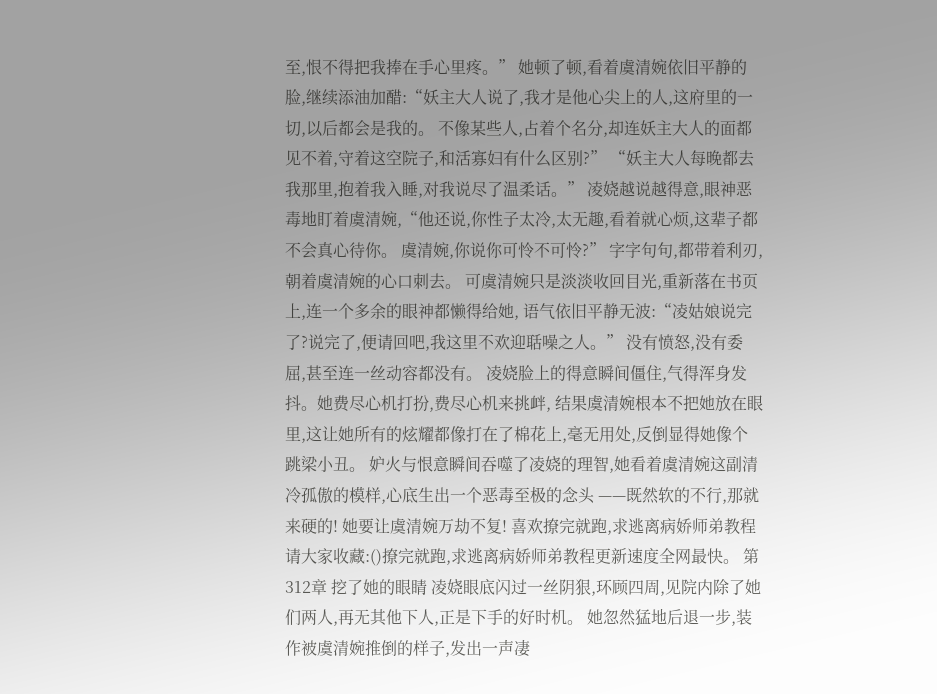至,恨不得把我捧在手心里疼。” 她顿了顿,看着虞清婉依旧平静的脸,继续添油加醋:“妖主大人说了,我才是他心尖上的人,这府里的一切,以后都会是我的。 不像某些人,占着个名分,却连妖主大人的面都见不着,守着这空院子,和活寡妇有什么区别?” “妖主大人每晚都去我那里,抱着我入睡,对我说尽了温柔话。” 凌娆越说越得意,眼神恶毒地盯着虞清婉,“他还说,你性子太冷,太无趣,看着就心烦,这辈子都不会真心待你。 虞清婉,你说你可怜不可怜?” 字字句句,都带着利刃,朝着虞清婉的心口刺去。 可虞清婉只是淡淡收回目光,重新落在书页上,连一个多余的眼神都懒得给她, 语气依旧平静无波:“凌姑娘说完了?说完了,便请回吧,我这里不欢迎聒噪之人。” 没有愤怒,没有委屈,甚至连一丝动容都没有。 凌娆脸上的得意瞬间僵住,气得浑身发抖。她费尽心机打扮,费尽心机来挑衅, 结果虞清婉根本不把她放在眼里,这让她所有的炫耀都像打在了棉花上,毫无用处,反倒显得她像个跳梁小丑。 妒火与恨意瞬间吞噬了凌娆的理智,她看着虞清婉这副清冷孤傲的模样,心底生出一个恶毒至极的念头 ——既然软的不行,那就来硬的! 她要让虞清婉万劫不复! 喜欢撩完就跑,求逃离病娇师弟教程请大家收藏:()撩完就跑,求逃离病娇师弟教程更新速度全网最快。 第312章 挖了她的眼睛 凌娆眼底闪过一丝阴狠,环顾四周,见院内除了她们两人,再无其他下人,正是下手的好时机。 她忽然猛地后退一步,装作被虞清婉推倒的样子,发出一声凄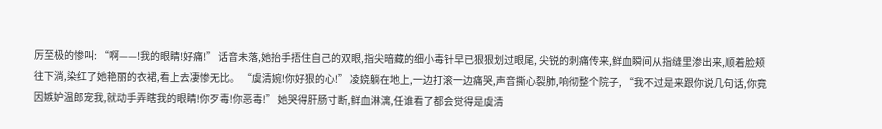厉至极的惨叫: “啊——!我的眼睛!好痛!” 话音未落,她抬手捂住自己的双眼,指尖暗藏的细小毒针早已狠狠划过眼尾, 尖锐的刺痛传来,鲜血瞬间从指缝里渗出来,顺着脸颊往下淌,染红了她艳丽的衣裙,看上去凄惨无比。 “虞清婉!你好狠的心!” 凌娆躺在地上,一边打滚一边痛哭,声音撕心裂肺,响彻整个院子, “我不过是来跟你说几句话,你竟因嫉妒温郎宠我,就动手弄瞎我的眼睛!你歹毒!你恶毒!” 她哭得肝肠寸断,鲜血淋漓,任谁看了都会觉得是虞清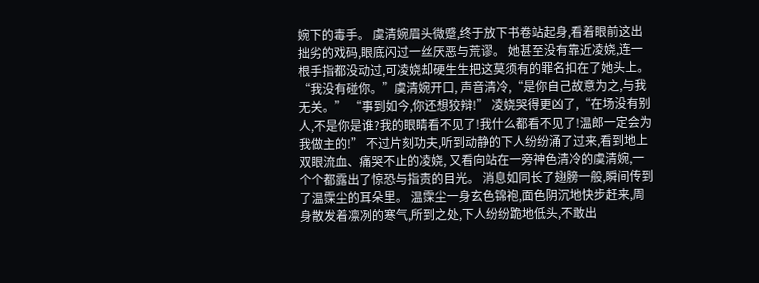婉下的毒手。 虞清婉眉头微蹙,终于放下书卷站起身,看着眼前这出拙劣的戏码,眼底闪过一丝厌恶与荒谬。 她甚至没有靠近凌娆,连一根手指都没动过,可凌娆却硬生生把这莫须有的罪名扣在了她头上。 “我没有碰你。”虞清婉开口, 声音清冷,“是你自己故意为之,与我无关。” “事到如今,你还想狡辩!” 凌娆哭得更凶了,“在场没有别人,不是你是谁?我的眼睛看不见了!我什么都看不见了!温郎一定会为我做主的!” 不过片刻功夫,听到动静的下人纷纷涌了过来,看到地上双眼流血、痛哭不止的凌娆, 又看向站在一旁神色清冷的虞清婉,一个个都露出了惊恐与指责的目光。 消息如同长了翅膀一般,瞬间传到了温霂尘的耳朵里。 温霂尘一身玄色锦袍,面色阴沉地快步赶来,周身散发着凛冽的寒气,所到之处,下人纷纷跪地低头,不敢出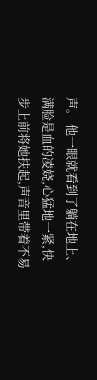声。 他一眼就看到了躺在地上、满脸是血的凌娆,心猛地一紧,快步上前将她扶起,声音里带着不易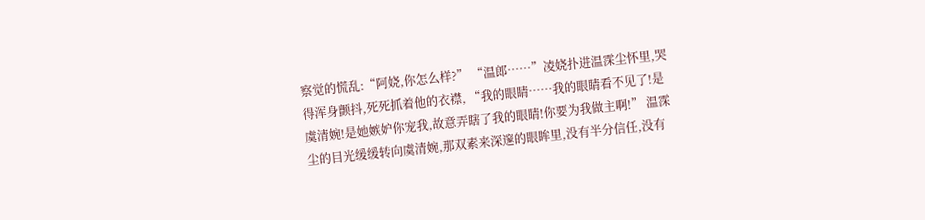察觉的慌乱:“阿娆,你怎么样?” “温郎……”凌娆扑进温霂尘怀里,哭得浑身颤抖,死死抓着他的衣襟, “我的眼睛……我的眼睛看不见了!是虞清婉!是她嫉妒你宠我,故意弄瞎了我的眼睛!你要为我做主啊!” 温霂尘的目光缓缓转向虞清婉,那双素来深邃的眼眸里,没有半分信任,没有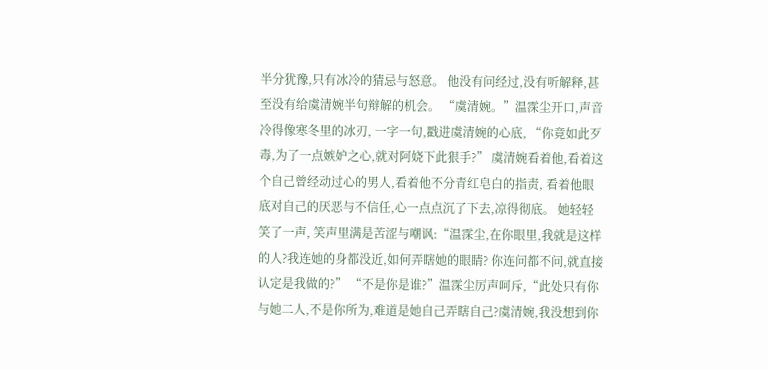半分犹豫,只有冰冷的猜忌与怒意。 他没有问经过,没有听解释,甚至没有给虞清婉半句辩解的机会。 “虞清婉。”温霂尘开口,声音冷得像寒冬里的冰刃, 一字一句,戳进虞清婉的心底, “你竟如此歹毒,为了一点嫉妒之心,就对阿娆下此狠手?” 虞清婉看着他,看着这个自己曾经动过心的男人,看着他不分青红皂白的指责, 看着他眼底对自己的厌恶与不信任,心一点点沉了下去,凉得彻底。 她轻轻笑了一声, 笑声里满是苦涩与嘲讽:“温霂尘,在你眼里,我就是这样的人?我连她的身都没近,如何弄瞎她的眼睛? 你连问都不问,就直接认定是我做的?” “不是你是谁?”温霂尘厉声呵斥,“此处只有你与她二人,不是你所为,难道是她自己弄瞎自己?虞清婉,我没想到你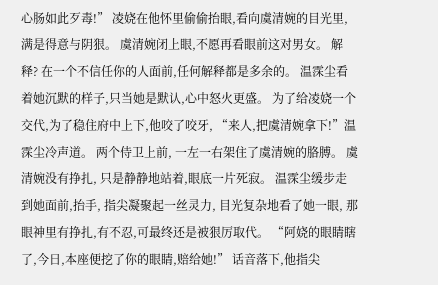心肠如此歹毒!” 凌娆在他怀里偷偷抬眼,看向虞清婉的目光里,满是得意与阴狠。 虞清婉闭上眼,不愿再看眼前这对男女。 解释? 在一个不信任你的人面前,任何解释都是多余的。 温霂尘看着她沉默的样子,只当她是默认,心中怒火更盛。 为了给凌娆一个交代,为了稳住府中上下,他咬了咬牙, “来人,把虞清婉拿下!”温霂尘冷声道。 两个侍卫上前, 一左一右架住了虞清婉的胳膊。 虞清婉没有挣扎, 只是静静地站着,眼底一片死寂。 温霂尘缓步走到她面前,抬手, 指尖凝聚起一丝灵力, 目光复杂地看了她一眼, 那眼神里有挣扎,有不忍,可最终还是被狠厉取代。 “阿娆的眼睛瞎了,今日,本座便挖了你的眼睛,赔给她!” 话音落下,他指尖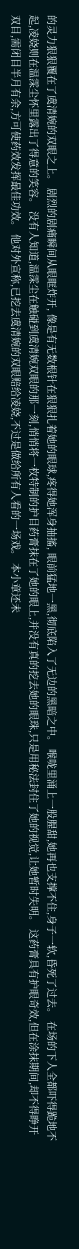的灵力狠狠覆在了虞清婉的双眼之上。 剧烈的剧痛瞬间从眼眶炸开, 像是有无数根针在狠狠扎着她的眼球,疼得她浑身抽搐, 眼前猛地一黑,彻底陷入了无边的黑暗之中。 喉咙里涌上一股腥甜,她再也支撑不住,身子一软,昏死了过去。 在场的下人全都吓得跪地不起,凌娆则在温霂尘怀里露出了得意的笑容。 没有人知道,温霂尘在触碰到虞清婉双眼的那一刻,悄悄将一枚特制的护目药膏抹在了她的眼上,并没有真的挖去她的眼珠,只是用秘法封住了她的视觉,让她暂时失明。 这药膏具有护眼奇效,但在涂抹期间,却不得睁开双目,需闭目半月有余,方可使药效发挥最佳功效。 他对外宣称,已挖去虞清婉的双眼赔给凌娆,不过是做给所有人看的一场戏。 本小章还未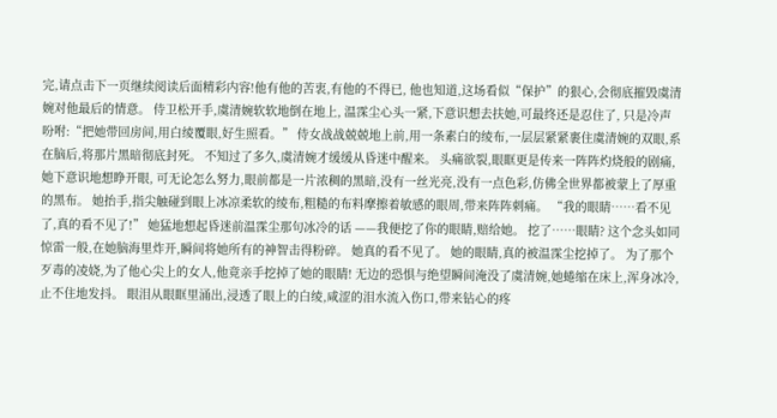完,请点击下一页继续阅读后面精彩内容!他有他的苦衷,有他的不得已, 他也知道,这场看似“保护”的狠心,会彻底摧毁虞清婉对他最后的情意。 侍卫松开手,虞清婉软软地倒在地上, 温霂尘心头一紧,下意识想去扶她,可最终还是忍住了, 只是冷声吩咐:“把她带回房间,用白绫覆眼,好生照看。” 侍女战战兢兢地上前,用一条素白的绫布,一层层紧紧裹住虞清婉的双眼,系在脑后,将那片黑暗彻底封死。 不知过了多久,虞清婉才缓缓从昏迷中醒来。 头痛欲裂,眼眶更是传来一阵阵灼烧般的剧痛,她下意识地想睁开眼, 可无论怎么努力,眼前都是一片浓稠的黑暗,没有一丝光亮,没有一点色彩,仿佛全世界都被蒙上了厚重的黑布。 她抬手,指尖触碰到眼上冰凉柔软的绫布,粗糙的布料摩擦着敏感的眼周,带来阵阵刺痛。 “我的眼睛……看不见了,真的看不见了!” 她猛地想起昏迷前温霂尘那句冰冷的话 ——我便挖了你的眼睛,赔给她。 挖了……眼睛? 这个念头如同惊雷一般,在她脑海里炸开,瞬间将她所有的神智击得粉碎。 她真的看不见了。 她的眼睛,真的被温霂尘挖掉了。 为了那个歹毒的凌娆,为了他心尖上的女人,他竟亲手挖掉了她的眼睛! 无边的恐惧与绝望瞬间淹没了虞清婉,她蜷缩在床上,浑身冰冷,止不住地发抖。 眼泪从眼眶里涌出,浸透了眼上的白绫,咸涩的泪水流入伤口,带来钻心的疼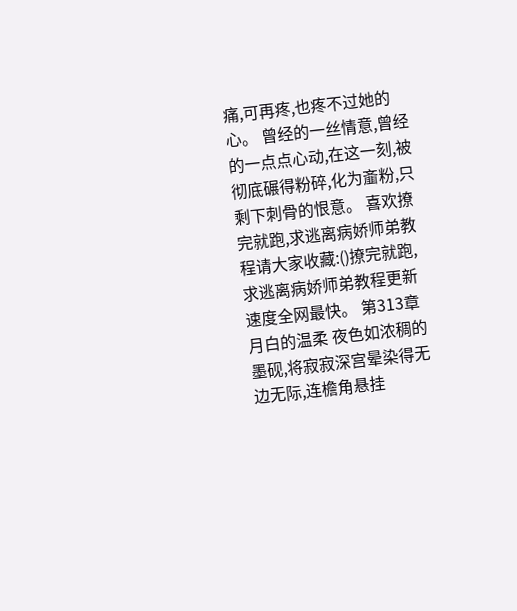痛,可再疼,也疼不过她的心。 曾经的一丝情意,曾经的一点点心动,在这一刻,被彻底碾得粉碎,化为齑粉,只剩下刺骨的恨意。 喜欢撩完就跑,求逃离病娇师弟教程请大家收藏:()撩完就跑,求逃离病娇师弟教程更新速度全网最快。 第313章 月白的温柔 夜色如浓稠的墨砚,将寂寂深宫晕染得无边无际,连檐角悬挂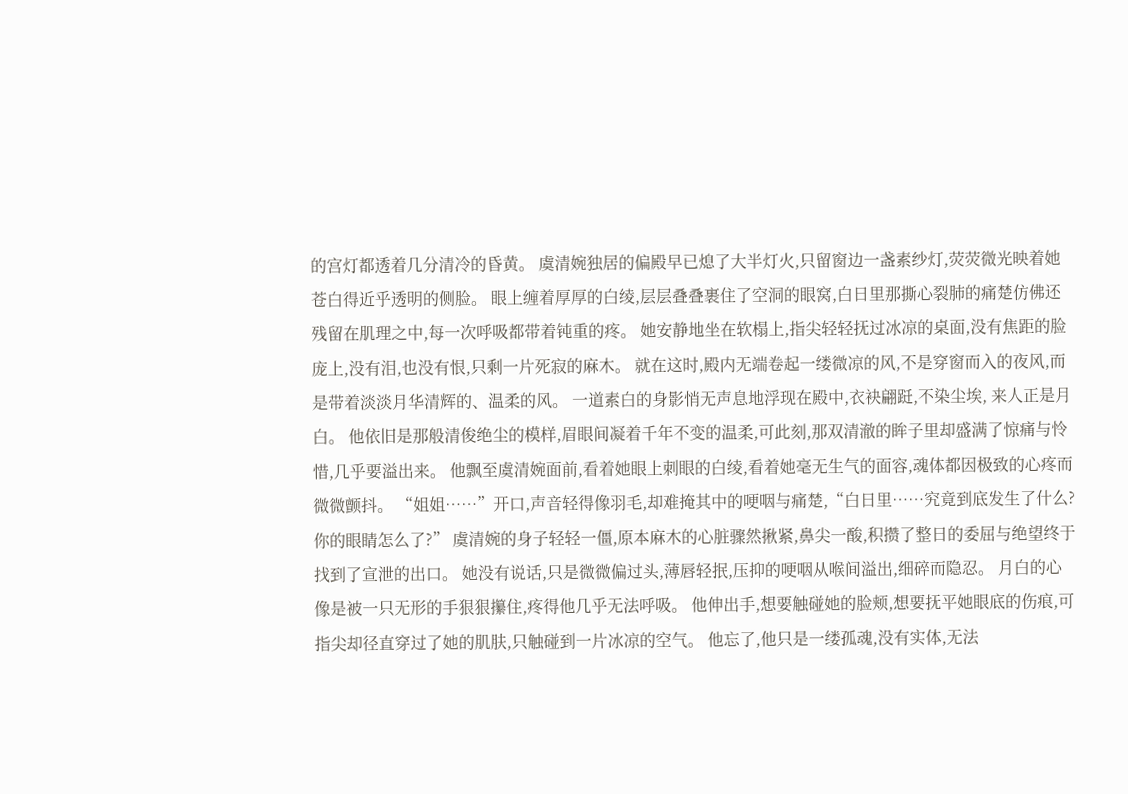的宫灯都透着几分清冷的昏黄。 虞清婉独居的偏殿早已熄了大半灯火,只留窗边一盏素纱灯,荧荧微光映着她苍白得近乎透明的侧脸。 眼上缠着厚厚的白绫,层层叠叠裹住了空洞的眼窝,白日里那撕心裂肺的痛楚仿佛还残留在肌理之中,每一次呼吸都带着钝重的疼。 她安静地坐在软榻上,指尖轻轻抚过冰凉的桌面,没有焦距的脸庞上,没有泪,也没有恨,只剩一片死寂的麻木。 就在这时,殿内无端卷起一缕微凉的风,不是穿窗而入的夜风,而是带着淡淡月华清辉的、温柔的风。 一道素白的身影悄无声息地浮现在殿中,衣袂翩跹,不染尘埃, 来人正是月白。 他依旧是那般清俊绝尘的模样,眉眼间凝着千年不变的温柔,可此刻,那双清澈的眸子里却盛满了惊痛与怜惜,几乎要溢出来。 他飘至虞清婉面前,看着她眼上刺眼的白绫,看着她毫无生气的面容,魂体都因极致的心疼而微微颤抖。 “姐姐……”开口,声音轻得像羽毛,却难掩其中的哽咽与痛楚,“白日里……究竟到底发生了什么?你的眼睛怎么了?” 虞清婉的身子轻轻一僵,原本麻木的心脏骤然揪紧,鼻尖一酸,积攒了整日的委屈与绝望终于找到了宣泄的出口。 她没有说话,只是微微偏过头,薄唇轻抿,压抑的哽咽从喉间溢出,细碎而隐忍。 月白的心像是被一只无形的手狠狠攥住,疼得他几乎无法呼吸。 他伸出手,想要触碰她的脸颊,想要抚平她眼底的伤痕,可指尖却径直穿过了她的肌肤,只触碰到一片冰凉的空气。 他忘了,他只是一缕孤魂,没有实体,无法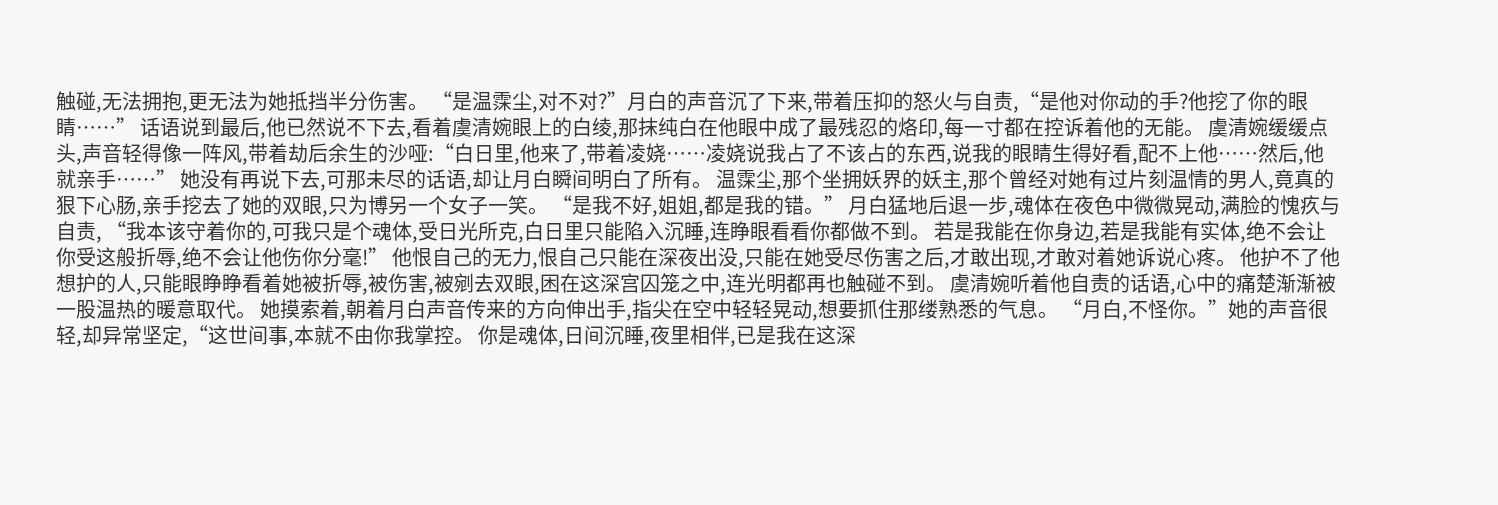触碰,无法拥抱,更无法为她抵挡半分伤害。 “是温霂尘,对不对?”月白的声音沉了下来,带着压抑的怒火与自责,“是他对你动的手?他挖了你的眼睛……” 话语说到最后,他已然说不下去,看着虞清婉眼上的白绫,那抹纯白在他眼中成了最残忍的烙印,每一寸都在控诉着他的无能。 虞清婉缓缓点头,声音轻得像一阵风,带着劫后余生的沙哑:“白日里,他来了,带着凌娆……凌娆说我占了不该占的东西,说我的眼睛生得好看,配不上他……然后,他就亲手……” 她没有再说下去,可那未尽的话语,却让月白瞬间明白了所有。 温霂尘,那个坐拥妖界的妖主,那个曾经对她有过片刻温情的男人,竟真的狠下心肠,亲手挖去了她的双眼,只为博另一个女子一笑。 “是我不好,姐姐,都是我的错。” 月白猛地后退一步,魂体在夜色中微微晃动,满脸的愧疚与自责, “我本该守着你的,可我只是个魂体,受日光所克,白日里只能陷入沉睡,连睁眼看看你都做不到。 若是我能在你身边,若是我能有实体,绝不会让你受这般折辱,绝不会让他伤你分毫!” 他恨自己的无力,恨自己只能在深夜出没,只能在她受尽伤害之后,才敢出现,才敢对着她诉说心疼。 他护不了他想护的人,只能眼睁睁看着她被折辱,被伤害,被剜去双眼,困在这深宫囚笼之中,连光明都再也触碰不到。 虞清婉听着他自责的话语,心中的痛楚渐渐被一股温热的暖意取代。 她摸索着,朝着月白声音传来的方向伸出手,指尖在空中轻轻晃动,想要抓住那缕熟悉的气息。 “月白,不怪你。”她的声音很轻,却异常坚定,“这世间事,本就不由你我掌控。 你是魂体,日间沉睡,夜里相伴,已是我在这深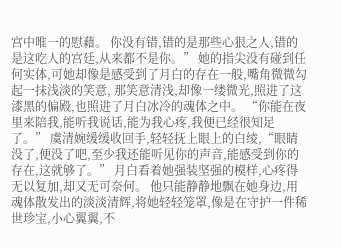宫中唯一的慰藉。 你没有错,错的是那些心狠之人,错的是这吃人的宫廷,从来都不是你。” 她的指尖没有碰到任何实体,可她却像是感受到了月白的存在一般,嘴角微微勾起一抹浅淡的笑意, 那笑意清浅,却像一缕微光,照进了这漆黑的偏殿,也照进了月白冰冷的魂体之中。 “你能在夜里来陪我,能听我说话,能为我心疼,我便已经很知足了。” 虞清婉缓缓收回手,轻轻抚上眼上的白绫,“眼睛没了,便没了吧,至少我还能听见你的声音,能感受到你的存在,这就够了。” 月白看着她强装坚强的模样,心疼得无以复加,却又无可奈何。 他只能静静地飘在她身边,用魂体散发出的淡淡清辉,将她轻轻笼罩,像是在守护一件稀世珍宝,小心翼翼,不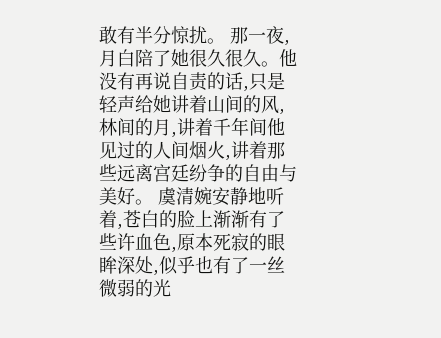敢有半分惊扰。 那一夜,月白陪了她很久很久。他没有再说自责的话,只是轻声给她讲着山间的风,林间的月,讲着千年间他见过的人间烟火,讲着那些远离宫廷纷争的自由与美好。 虞清婉安静地听着,苍白的脸上渐渐有了些许血色,原本死寂的眼眸深处,似乎也有了一丝微弱的光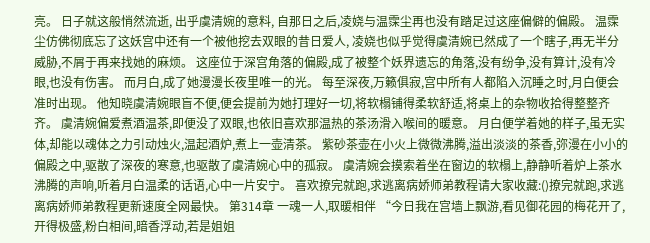亮。 日子就这般悄然流逝, 出乎虞清婉的意料, 自那日之后,凌娆与温霂尘再也没有踏足过这座偏僻的偏殿。 温霂尘仿佛彻底忘了这妖宫中还有一个被他挖去双眼的昔日爱人, 凌娆也似乎觉得虞清婉已然成了一个瞎子,再无半分威胁,不屑于再来找她的麻烦。 这座位于深宫角落的偏殿,成了被整个妖界遗忘的角落,没有纷争,没有算计,没有冷眼,也没有伤害。 而月白,成了她漫漫长夜里唯一的光。 每至深夜,万籁俱寂,宫中所有人都陷入沉睡之时,月白便会准时出现。 他知晓虞清婉眼盲不便,便会提前为她打理好一切,将软榻铺得柔软舒适,将桌上的杂物收拾得整整齐齐。 虞清婉偏爱煮酒温茶,即便没了双眼,也依旧喜欢那温热的茶汤滑入喉间的暖意。 月白便学着她的样子,虽无实体,却能以魂体之力引动烛火,温起酒炉,煮上一壶清茶。 紫砂茶壶在小火上微微沸腾,溢出淡淡的茶香,弥漫在小小的偏殿之中,驱散了深夜的寒意,也驱散了虞清婉心中的孤寂。 虞清婉会摸索着坐在窗边的软榻上,静静听着炉上茶水沸腾的声响,听着月白温柔的话语,心中一片安宁。 喜欢撩完就跑,求逃离病娇师弟教程请大家收藏:()撩完就跑,求逃离病娇师弟教程更新速度全网最快。 第314章 一魂一人,取暖相伴 “今日我在宫墙上飘游,看见御花园的梅花开了,开得极盛,粉白相间,暗香浮动,若是姐姐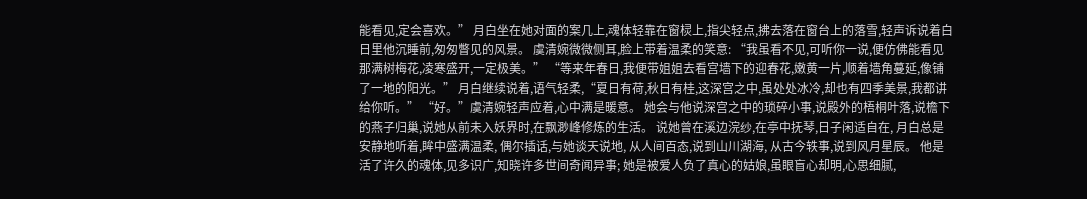能看见,定会喜欢。” 月白坐在她对面的案几上,魂体轻靠在窗棂上,指尖轻点,拂去落在窗台上的落雪,轻声诉说着白日里他沉睡前,匆匆瞥见的风景。 虞清婉微微侧耳,脸上带着温柔的笑意: “我虽看不见,可听你一说,便仿佛能看见那满树梅花,凌寒盛开,一定极美。” “等来年春日,我便带姐姐去看宫墙下的迎春花,嫩黄一片,顺着墙角蔓延,像铺了一地的阳光。” 月白继续说着,语气轻柔,“夏日有荷,秋日有桂,这深宫之中,虽处处冰冷,却也有四季美景,我都讲给你听。” “好。”虞清婉轻声应着,心中满是暖意。 她会与他说深宫之中的琐碎小事,说殿外的梧桐叶落,说檐下的燕子归巢,说她从前未入妖界时,在飘渺峰修炼的生活。 说她曾在溪边浣纱,在亭中抚琴,日子闲适自在, 月白总是安静地听着,眸中盛满温柔, 偶尔插话,与她谈天说地, 从人间百态,说到山川湖海, 从古今轶事,说到风月星辰。 他是活了许久的魂体,见多识广,知晓许多世间奇闻异事; 她是被爱人负了真心的姑娘,虽眼盲心却明,心思细腻,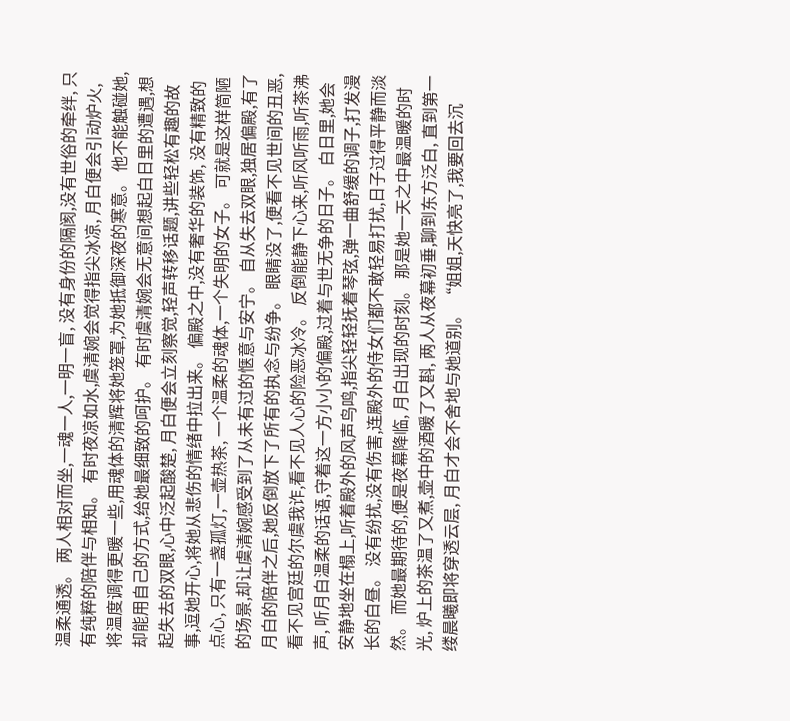温柔通透。 两人相对而坐,一魂一人,一明一盲, 没有身份的隔阂,没有世俗的牵绊, 只有纯粹的陪伴与相知。 有时夜凉如水,虞清婉会觉得指尖冰凉, 月白便会引动炉火,将温度调得更暖一些,用魂体的清辉将她笼罩,为她抵御深夜的寒意。 他不能触碰她,却能用自己的方式,给她最细致的呵护。 有时虞清婉会无意间想起白日里的遭遇,想起失去的双眼,心中泛起酸楚, 月白便会立刻察觉,轻声转移话题,讲些轻松有趣的故事,逗她开心,将她从悲伤的情绪中拉出来。 偏殿之中,没有奢华的装饰, 没有精致的点心, 只有一盏孤灯,一壶热茶, 一个温柔的魂体,一个失明的女子。 可就是这样简陋的场景,却让虞清婉感受到了从未有过的惬意与安宁。 自从失去双眼,独居偏殿,有了月白的陪伴之后,她反倒放下了所有的执念与纷争。 眼睛没了,便看不见世间的丑恶,看不见宫廷的尔虞我诈,看不见人心的险恶冰冷。 反倒能静下心来,听风听雨,听茶沸声, 听月白温柔的话语,守着这一方小小的偏殿,过着与世无争的日子。 白日里,她会安静地坐在榻上,听着殿外的风声鸟鸣,指尖轻轻抚着琴弦,弹一曲舒缓的调子,打发漫长的白昼。 没有纷扰,没有伤害,连殿外的侍女们都不敢轻易打扰,日子过得平静而淡然。 而她最期待的,便是夜幕降临, 月白出现的时刻。 那是她一天之中最温暖的时光, 炉上的茶温了又煮,壶中的酒暖了又斟, 两人从夜幕初垂,聊到东方泛白, 直到第一缕晨曦即将穿透云层, 月白才会不舍地与她道别。 “姐姐,天快亮了,我要回去沉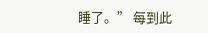睡了。” 每到此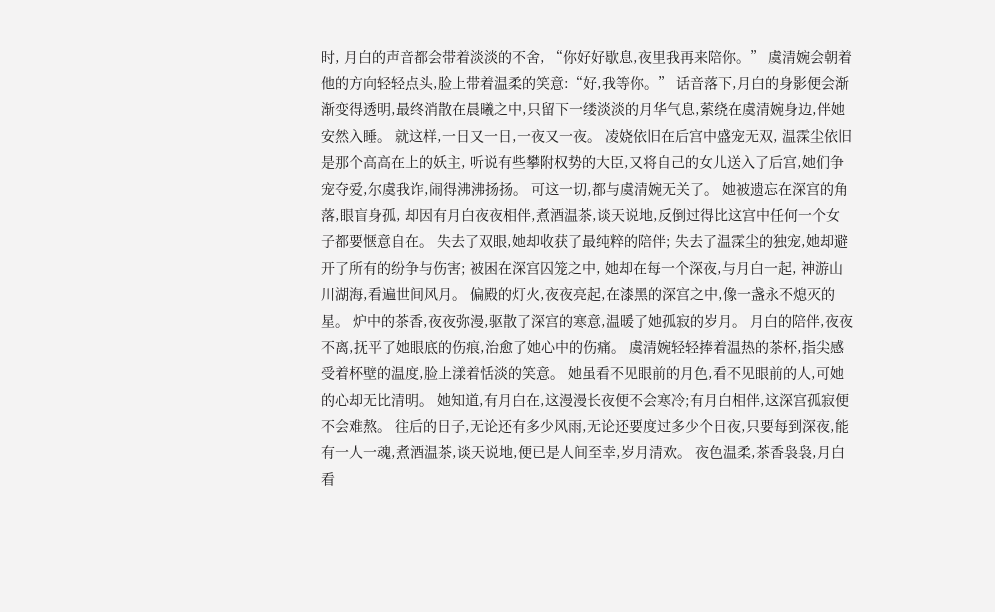时, 月白的声音都会带着淡淡的不舍, “你好好歇息,夜里我再来陪你。” 虞清婉会朝着他的方向轻轻点头,脸上带着温柔的笑意:“好,我等你。” 话音落下,月白的身影便会渐渐变得透明,最终消散在晨曦之中,只留下一缕淡淡的月华气息,萦绕在虞清婉身边,伴她安然入睡。 就这样,一日又一日,一夜又一夜。 凌娆依旧在后宫中盛宠无双, 温霂尘依旧是那个高高在上的妖主, 听说有些攀附权势的大臣,又将自己的女儿送入了后宫,她们争宠夺爱,尔虞我诈,闹得沸沸扬扬。 可这一切,都与虞清婉无关了。 她被遗忘在深宫的角落,眼盲身孤, 却因有月白夜夜相伴,煮酒温茶,谈天说地,反倒过得比这宫中任何一个女子都要惬意自在。 失去了双眼,她却收获了最纯粹的陪伴; 失去了温霂尘的独宠,她却避开了所有的纷争与伤害; 被困在深宫囚笼之中, 她却在每一个深夜,与月白一起, 神游山川湖海,看遍世间风月。 偏殿的灯火,夜夜亮起,在漆黑的深宫之中,像一盏永不熄灭的星。 炉中的茶香,夜夜弥漫,驱散了深宫的寒意,温暖了她孤寂的岁月。 月白的陪伴,夜夜不离,抚平了她眼底的伤痕,治愈了她心中的伤痛。 虞清婉轻轻捧着温热的茶杯,指尖感受着杯壁的温度,脸上漾着恬淡的笑意。 她虽看不见眼前的月色,看不见眼前的人,可她的心却无比清明。 她知道,有月白在,这漫漫长夜便不会寒冷;有月白相伴,这深宫孤寂便不会难熬。 往后的日子,无论还有多少风雨,无论还要度过多少个日夜,只要每到深夜,能有一人一魂,煮酒温茶,谈天说地,便已是人间至幸,岁月清欢。 夜色温柔,茶香袅袅,月白看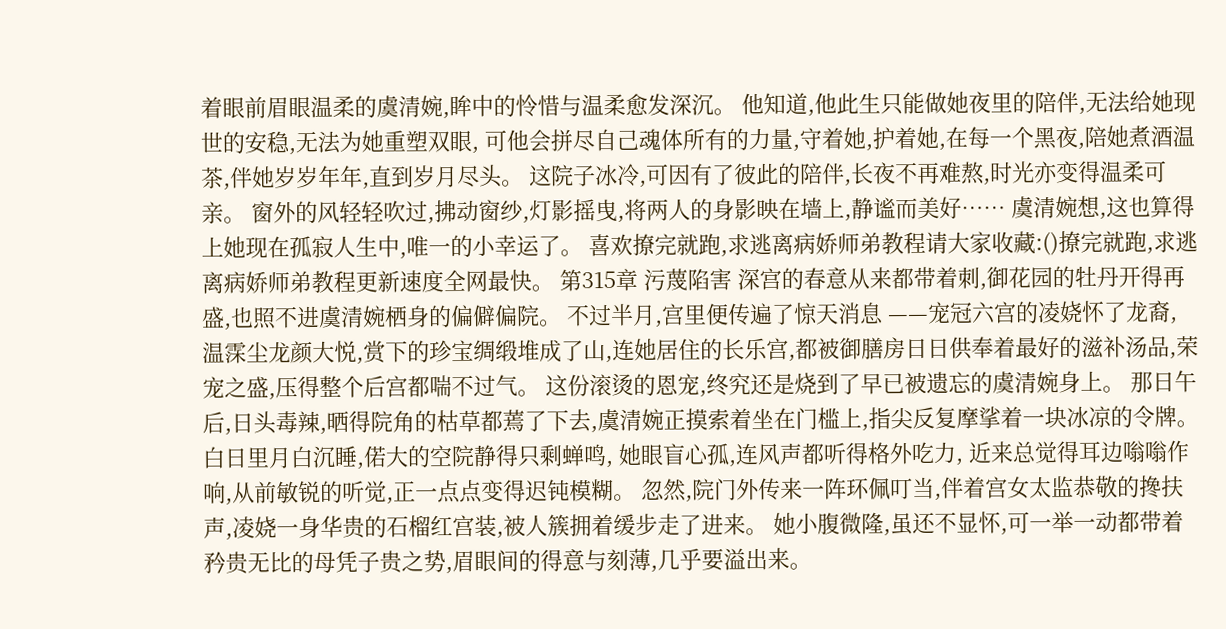着眼前眉眼温柔的虞清婉,眸中的怜惜与温柔愈发深沉。 他知道,他此生只能做她夜里的陪伴,无法给她现世的安稳,无法为她重塑双眼, 可他会拼尽自己魂体所有的力量,守着她,护着她,在每一个黑夜,陪她煮酒温茶,伴她岁岁年年,直到岁月尽头。 这院子冰冷,可因有了彼此的陪伴,长夜不再难熬,时光亦变得温柔可亲。 窗外的风轻轻吹过,拂动窗纱,灯影摇曳,将两人的身影映在墙上,静谧而美好…… 虞清婉想,这也算得上她现在孤寂人生中,唯一的小幸运了。 喜欢撩完就跑,求逃离病娇师弟教程请大家收藏:()撩完就跑,求逃离病娇师弟教程更新速度全网最快。 第315章 污蔑陷害 深宫的春意从来都带着刺,御花园的牡丹开得再盛,也照不进虞清婉栖身的偏僻偏院。 不过半月,宫里便传遍了惊天消息 ——宠冠六宫的凌娆怀了龙裔, 温霂尘龙颜大悦,赏下的珍宝绸缎堆成了山,连她居住的长乐宫,都被御膳房日日供奉着最好的滋补汤品,荣宠之盛,压得整个后宫都喘不过气。 这份滚烫的恩宠,终究还是烧到了早已被遗忘的虞清婉身上。 那日午后,日头毒辣,晒得院角的枯草都蔫了下去,虞清婉正摸索着坐在门槛上,指尖反复摩挲着一块冰凉的令牌。 白日里月白沉睡,偌大的空院静得只剩蝉鸣, 她眼盲心孤,连风声都听得格外吃力, 近来总觉得耳边嗡嗡作响,从前敏锐的听觉,正一点点变得迟钝模糊。 忽然,院门外传来一阵环佩叮当,伴着宫女太监恭敬的搀扶声,凌娆一身华贵的石榴红宫装,被人簇拥着缓步走了进来。 她小腹微隆,虽还不显怀,可一举一动都带着矜贵无比的母凭子贵之势,眉眼间的得意与刻薄,几乎要溢出来。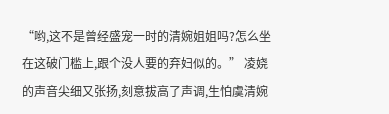“哟,这不是曾经盛宠一时的清婉姐姐吗?怎么坐在这破门槛上,跟个没人要的弃妇似的。” 凌娆的声音尖细又张扬,刻意拔高了声调,生怕虞清婉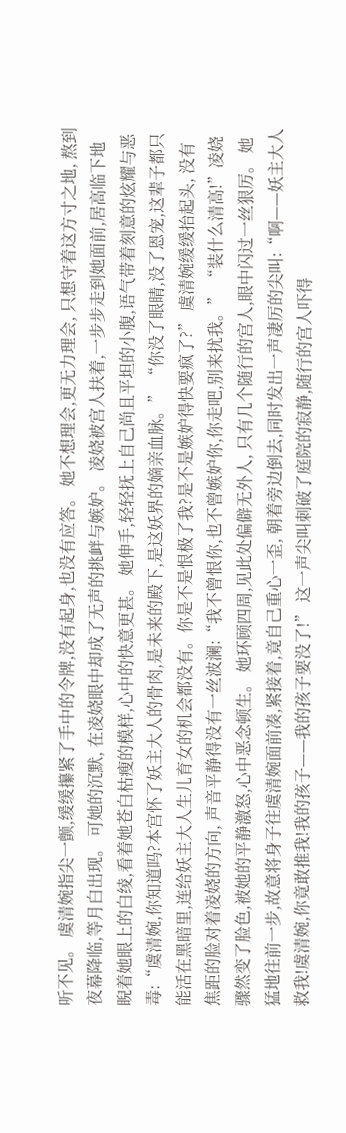听不见。 虞清婉指尖一颤,缓缓攥紧了手中的令牌,没有起身,也没有应答。 她不想理会,更无力理会, 只想守着这方寸之地, 熬到夜幕降临,等月白出现。 可她的沉默, 在凌娆眼中却成了无声的挑衅与嫉妒。 凌娆被宫人扶着,一步步走到她面前,居高临下地睨着她眼上的白绫,看着她苍白枯瘦的模样,心中的快意更甚。 她伸手,轻轻抚上自己尚且平坦的小腹,语气带着刻意的炫耀与恶毒:“虞清婉,你知道吗?本宫怀了妖主大人的骨肉,是未来的殿下,是这妖界的嫡亲血脉。” “你没了眼睛,没了恩宠,这辈子都只能活在黑暗里,连给妖主大人生儿育女的机会都没有。你是不是恨极了我?是不是嫉妒得快要疯了?” 虞清婉缓缓抬起头, 没有焦距的脸对着凌娆的方向, 声音平静得没有一丝波澜:“我不曾恨你,也不曾嫉妒你,你走吧,别来扰我。” “装什么清高!”凌娆骤然变了脸色,被她的平静激怒,心中恶念顿生。 她环顾四周,见此处偏僻无外人, 只有几个随行的宫人,眼中闪过一丝狠厉。 她猛地往前一步,故意将身子往虞清婉面前凑,紧接着,竟自己重心一歪, 朝着旁边倒去,同时发出一声凄厉的尖叫:“啊——妖主大人救我!虞清婉,你竟敢推我!我的孩子——我的孩子要没了!” 这一声尖叫刺破了庭院的寂静,随行的宫人吓得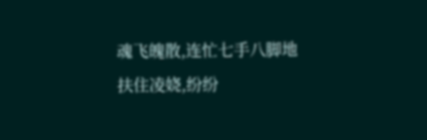魂飞魄散,连忙七手八脚地扶住凌娆,纷纷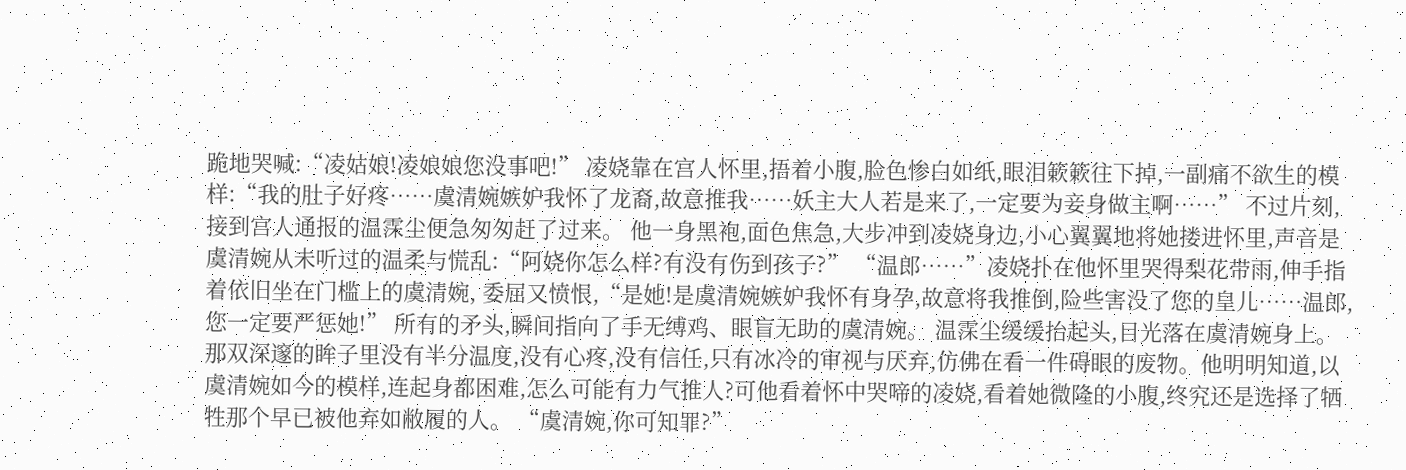跪地哭喊:“凌姑娘!凌娘娘您没事吧!” 凌娆靠在宫人怀里,捂着小腹,脸色惨白如纸,眼泪簌簌往下掉,一副痛不欲生的模样:“我的肚子好疼……虞清婉嫉妒我怀了龙裔,故意推我……妖主大人若是来了,一定要为妾身做主啊……” 不过片刻,接到宫人通报的温霂尘便急匆匆赶了过来。 他一身黑袍,面色焦急,大步冲到凌娆身边,小心翼翼地将她搂进怀里,声音是虞清婉从未听过的温柔与慌乱:“阿娆你怎么样?有没有伤到孩子?” “温郎……”凌娆扑在他怀里哭得梨花带雨,伸手指着依旧坐在门槛上的虞清婉, 委屈又愤恨,“是她!是虞清婉嫉妒我怀有身孕,故意将我推倒,险些害没了您的皇儿……温郎,您一定要严惩她!” 所有的矛头,瞬间指向了手无缚鸡、眼盲无助的虞清婉。 温霂尘缓缓抬起头,目光落在虞清婉身上。那双深邃的眸子里没有半分温度,没有心疼,没有信任,只有冰冷的审视与厌弃,仿佛在看一件碍眼的废物。他明明知道,以虞清婉如今的模样,连起身都困难,怎么可能有力气推人?可他看着怀中哭啼的凌娆,看着她微隆的小腹,终究还是选择了牺牲那个早已被他弃如敝履的人。 “虞清婉,你可知罪?”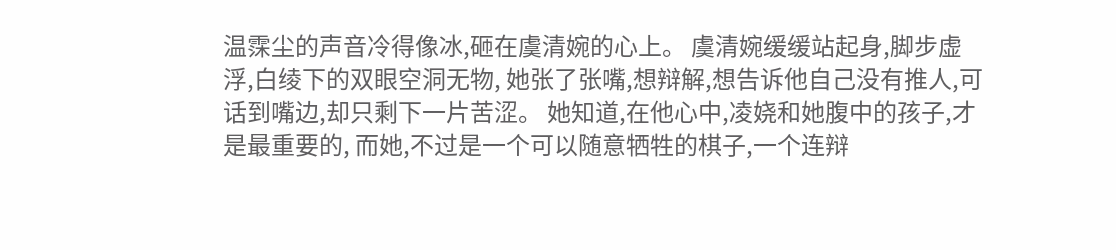温霂尘的声音冷得像冰,砸在虞清婉的心上。 虞清婉缓缓站起身,脚步虚浮,白绫下的双眼空洞无物, 她张了张嘴,想辩解,想告诉他自己没有推人,可话到嘴边,却只剩下一片苦涩。 她知道,在他心中,凌娆和她腹中的孩子,才是最重要的, 而她,不过是一个可以随意牺牲的棋子,一个连辩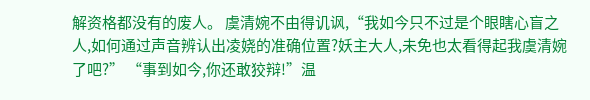解资格都没有的废人。 虞清婉不由得讥讽,“我如今只不过是个眼瞎心盲之人,如何通过声音辨认出凌娆的准确位置?妖主大人,未免也太看得起我虞清婉了吧?” “事到如今,你还敢狡辩!”温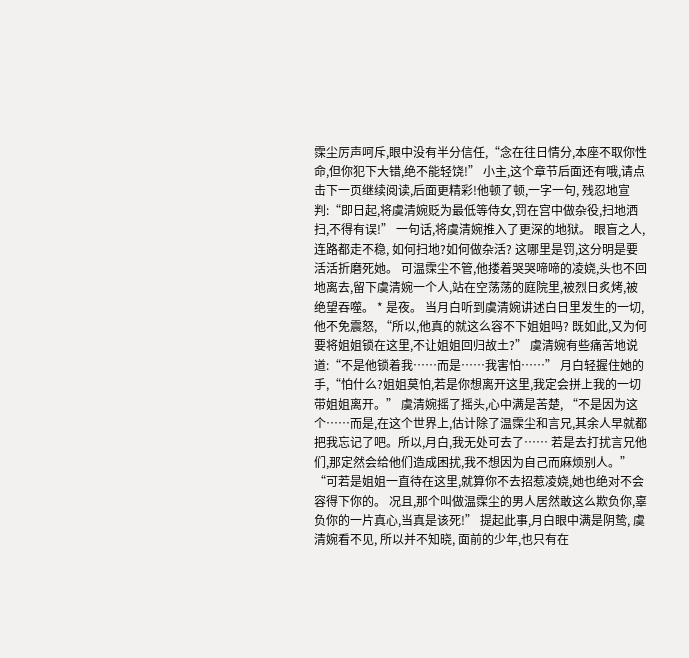霂尘厉声呵斥,眼中没有半分信任,“念在往日情分,本座不取你性命,但你犯下大错,绝不能轻饶!” 小主,这个章节后面还有哦,请点击下一页继续阅读,后面更精彩!他顿了顿,一字一句, 残忍地宣判:“即日起,将虞清婉贬为最低等侍女,罚在宫中做杂役,扫地洒扫,不得有误!” 一句话,将虞清婉推入了更深的地狱。 眼盲之人,连路都走不稳, 如何扫地?如何做杂活? 这哪里是罚,这分明是要活活折磨死她。 可温霂尘不管,他搂着哭哭啼啼的凌娆,头也不回地离去,留下虞清婉一个人,站在空荡荡的庭院里,被烈日炙烤,被绝望吞噬。 * 是夜。 当月白听到虞清婉讲述白日里发生的一切,他不免震怒, “所以,他真的就这么容不下姐姐吗? 既如此,又为何要将姐姐锁在这里,不让姐姐回归故土?” 虞清婉有些痛苦地说道:“不是他锁着我……而是……我害怕……” 月白轻握住她的手,“怕什么?姐姐莫怕,若是你想离开这里,我定会拼上我的一切带姐姐离开。” 虞清婉摇了摇头,心中满是苦楚, “不是因为这个……而是,在这个世界上,估计除了温霂尘和言兄,其余人早就都把我忘记了吧。所以,月白,我无处可去了…… 若是去打扰言兄他们,那定然会给他们造成困扰,我不想因为自己而麻烦别人。” “可若是姐姐一直待在这里,就算你不去招惹凌娆,她也绝对不会容得下你的。 况且,那个叫做温霂尘的男人居然敢这么欺负你,辜负你的一片真心,当真是该死!” 提起此事,月白眼中满是阴鸷, 虞清婉看不见, 所以并不知晓, 面前的少年,也只有在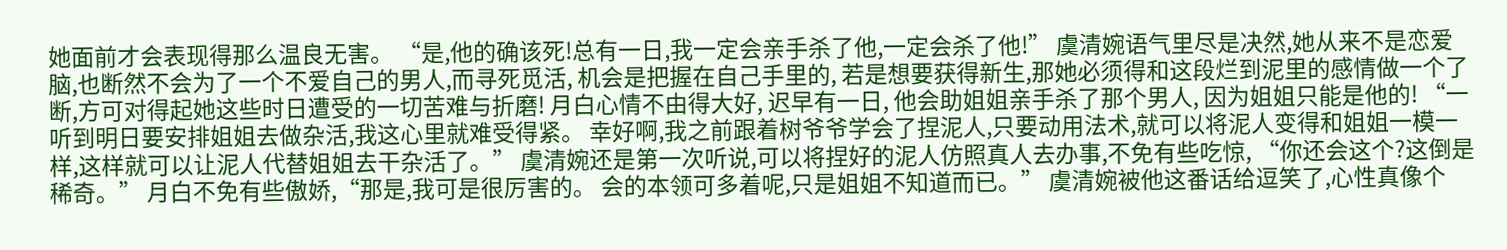她面前才会表现得那么温良无害。 “是,他的确该死!总有一日,我一定会亲手杀了他,一定会杀了他!” 虞清婉语气里尽是决然,她从来不是恋爱脑,也断然不会为了一个不爱自己的男人,而寻死觅活, 机会是把握在自己手里的, 若是想要获得新生,那她必须得和这段烂到泥里的感情做一个了断,方可对得起她这些时日遭受的一切苦难与折磨! 月白心情不由得大好, 迟早有一日, 他会助姐姐亲手杀了那个男人, 因为姐姐只能是他的! “一听到明日要安排姐姐去做杂活,我这心里就难受得紧。 幸好啊,我之前跟着树爷爷学会了捏泥人,只要动用法术,就可以将泥人变得和姐姐一模一样,这样就可以让泥人代替姐姐去干杂活了。” 虞清婉还是第一次听说,可以将捏好的泥人仿照真人去办事,不免有些吃惊, “你还会这个?这倒是稀奇。” 月白不免有些傲娇,“那是,我可是很厉害的。 会的本领可多着呢,只是姐姐不知道而已。” 虞清婉被他这番话给逗笑了,心性真像个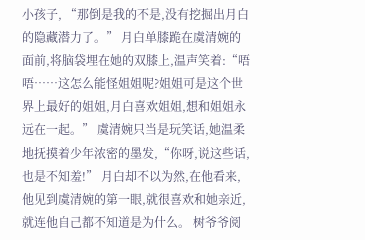小孩子, “那倒是我的不是,没有挖掘出月白的隐藏潜力了。” 月白单膝跪在虞清婉的面前,将脑袋埋在她的双膝上,温声笑着:“唔唔……这怎么能怪姐姐呢?姐姐可是这个世界上最好的姐姐,月白喜欢姐姐,想和姐姐永远在一起。” 虞清婉只当是玩笑话,她温柔地抚摸着少年浓密的墨发,“你呀,说这些话,也是不知羞!” 月白却不以为然,在他看来,他见到虞清婉的第一眼,就很喜欢和她亲近,就连他自己都不知道是为什么。 树爷爷阅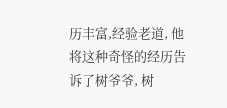历丰富,经验老道, 他将这种奇怪的经历告诉了树爷爷, 树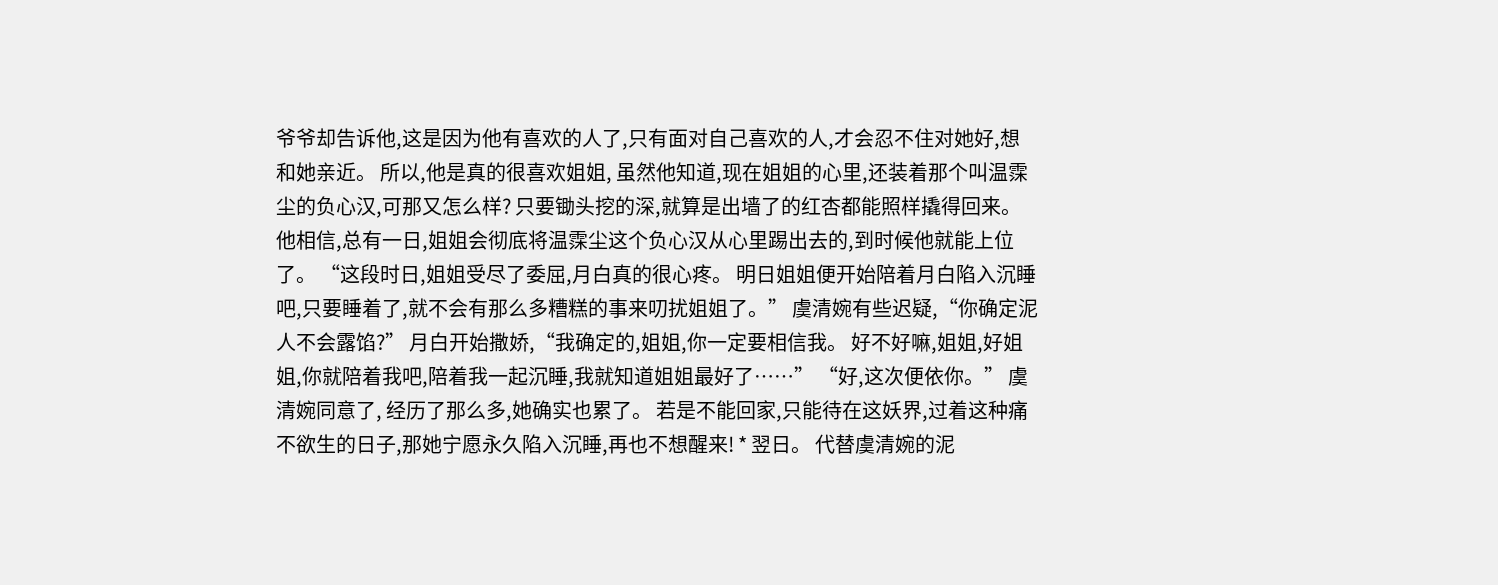爷爷却告诉他,这是因为他有喜欢的人了,只有面对自己喜欢的人,才会忍不住对她好,想和她亲近。 所以,他是真的很喜欢姐姐, 虽然他知道,现在姐姐的心里,还装着那个叫温霂尘的负心汉,可那又怎么样? 只要锄头挖的深,就算是出墙了的红杏都能照样撬得回来。 他相信,总有一日,姐姐会彻底将温霂尘这个负心汉从心里踢出去的,到时候他就能上位了。 “这段时日,姐姐受尽了委屈,月白真的很心疼。 明日姐姐便开始陪着月白陷入沉睡吧,只要睡着了,就不会有那么多糟糕的事来叨扰姐姐了。” 虞清婉有些迟疑,“你确定泥人不会露馅?” 月白开始撒娇,“我确定的,姐姐,你一定要相信我。 好不好嘛,姐姐,好姐姐,你就陪着我吧,陪着我一起沉睡,我就知道姐姐最好了……” “好,这次便依你。” 虞清婉同意了, 经历了那么多,她确实也累了。 若是不能回家,只能待在这妖界,过着这种痛不欲生的日子,那她宁愿永久陷入沉睡,再也不想醒来! * 翌日。 代替虞清婉的泥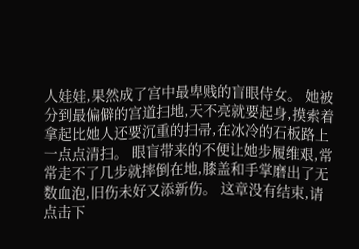人娃娃,果然成了宫中最卑贱的盲眼侍女。 她被分到最偏僻的宫道扫地,天不亮就要起身,摸索着拿起比她人还要沉重的扫帚,在冰冷的石板路上一点点清扫。 眼盲带来的不便让她步履维艰,常常走不了几步就摔倒在地,膝盖和手掌磨出了无数血泡,旧伤未好又添新伤。 这章没有结束,请点击下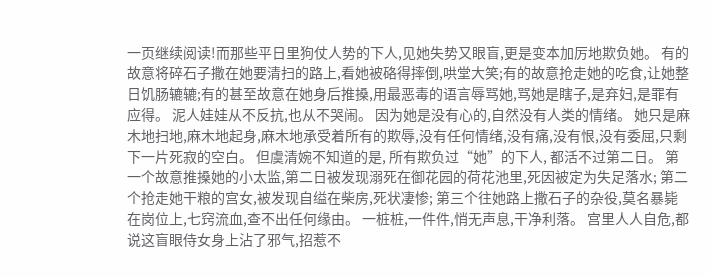一页继续阅读!而那些平日里狗仗人势的下人,见她失势又眼盲,更是变本加厉地欺负她。 有的故意将碎石子撒在她要清扫的路上,看她被硌得摔倒,哄堂大笑;有的故意抢走她的吃食,让她整日饥肠辘辘;有的甚至故意在她身后推搡,用最恶毒的语言辱骂她,骂她是瞎子,是弃妇,是罪有应得。 泥人娃娃从不反抗,也从不哭闹。 因为她是没有心的,自然没有人类的情绪。 她只是麻木地扫地,麻木地起身,麻木地承受着所有的欺辱,没有任何情绪,没有痛,没有恨,没有委屈,只剩下一片死寂的空白。 但虞清婉不知道的是, 所有欺负过“她”的下人, 都活不过第二日。 第一个故意推搡她的小太监,第二日被发现溺死在御花园的荷花池里,死因被定为失足落水; 第二个抢走她干粮的宫女,被发现自缢在柴房,死状凄惨; 第三个往她路上撒石子的杂役,莫名暴毙在岗位上,七窍流血,查不出任何缘由。 一桩桩,一件件,悄无声息,干净利落。 宫里人人自危,都说这盲眼侍女身上沾了邪气,招惹不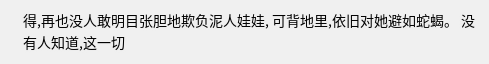得,再也没人敢明目张胆地欺负泥人娃娃, 可背地里,依旧对她避如蛇蝎。 没有人知道,这一切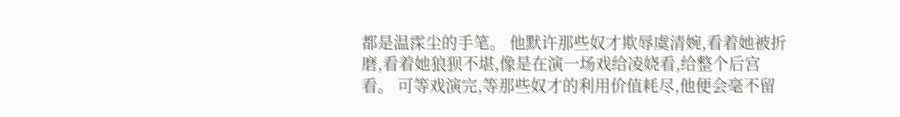都是温霂尘的手笔。 他默许那些奴才欺辱虞清婉,看着她被折磨,看着她狼狈不堪,像是在演一场戏给凌娆看,给整个后宫看。 可等戏演完,等那些奴才的利用价值耗尽,他便会毫不留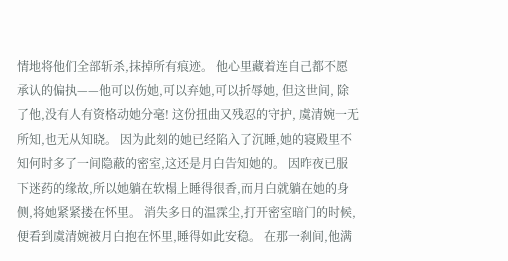情地将他们全部斩杀,抹掉所有痕迹。 他心里藏着连自己都不愿承认的偏执——他可以伤她,可以弃她,可以折辱她, 但这世间, 除了他,没有人有资格动她分毫! 这份扭曲又残忍的守护, 虞清婉一无所知,也无从知晓。 因为此刻的她已经陷入了沉睡,她的寝殿里不知何时多了一间隐蔽的密室,这还是月白告知她的。 因昨夜已服下迷药的缘故,所以她躺在软榻上睡得很香,而月白就躺在她的身侧,将她紧紧搂在怀里。 消失多日的温霂尘,打开密室暗门的时候,便看到虞清婉被月白抱在怀里,睡得如此安稳。 在那一刹间,他满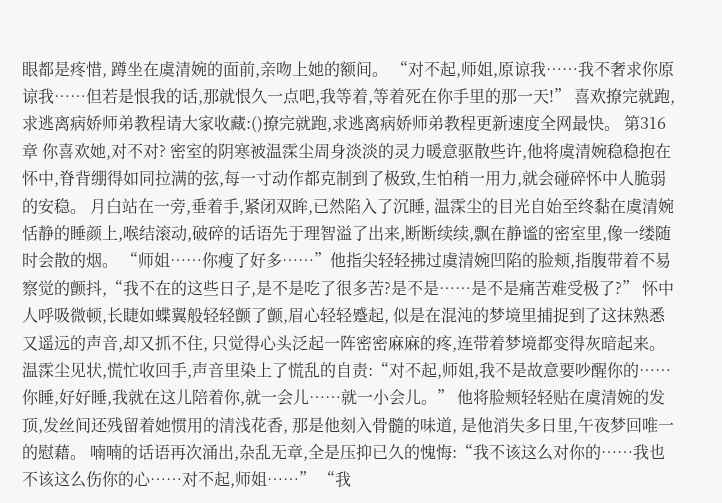眼都是疼惜, 蹲坐在虞清婉的面前,亲吻上她的额间。 “对不起,师姐,原谅我……我不奢求你原谅我……但若是恨我的话,那就恨久一点吧,我等着,等着死在你手里的那一天!” 喜欢撩完就跑,求逃离病娇师弟教程请大家收藏:()撩完就跑,求逃离病娇师弟教程更新速度全网最快。 第316章 你喜欢她,对不对? 密室的阴寒被温霂尘周身淡淡的灵力暖意驱散些许,他将虞清婉稳稳抱在怀中,脊背绷得如同拉满的弦,每一寸动作都克制到了极致,生怕稍一用力,就会碰碎怀中人脆弱的安稳。 月白站在一旁,垂着手,紧闭双眸,已然陷入了沉睡, 温霂尘的目光自始至终黏在虞清婉恬静的睡颜上,喉结滚动,破碎的话语先于理智溢了出来,断断续续,飘在静谧的密室里,像一缕随时会散的烟。 “师姐……你瘦了好多……”他指尖轻轻拂过虞清婉凹陷的脸颊,指腹带着不易察觉的颤抖,“我不在的这些日子,是不是吃了很多苦?是不是……是不是痛苦难受极了?” 怀中人呼吸微顿,长睫如蝶翼般轻轻颤了颤,眉心轻轻蹙起, 似是在混沌的梦境里捕捉到了这抹熟悉又遥远的声音,却又抓不住, 只觉得心头泛起一阵密密麻麻的疼,连带着梦境都变得灰暗起来。 温霂尘见状,慌忙收回手,声音里染上了慌乱的自责:“对不起,师姐,我不是故意要吵醒你的……你睡,好好睡,我就在这儿陪着你,就一会儿……就一小会儿。” 他将脸颊轻轻贴在虞清婉的发顶,发丝间还残留着她惯用的清浅花香, 那是他刻入骨髓的味道, 是他消失多日里,午夜梦回唯一的慰藉。 喃喃的话语再次涌出,杂乱无章,全是压抑已久的愧悔:“我不该这么对你的……我也不该这么伤你的心……对不起,师姐……” “我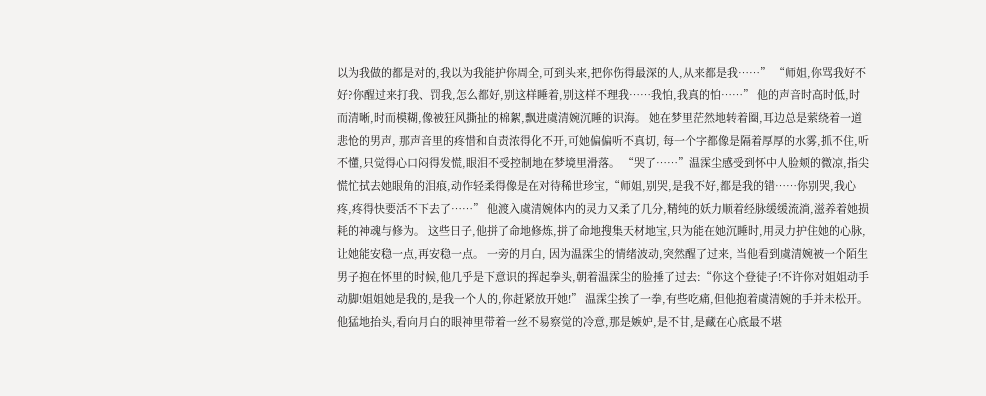以为我做的都是对的,我以为我能护你周全,可到头来,把你伤得最深的人,从来都是我……” “师姐,你骂我好不好?你醒过来打我、罚我,怎么都好,别这样睡着,别这样不理我……我怕,我真的怕……” 他的声音时高时低,时而清晰,时而模糊,像被狂风撕扯的棉絮,飘进虞清婉沉睡的识海。 她在梦里茫然地转着圈,耳边总是萦绕着一道悲怆的男声, 那声音里的疼惜和自责浓得化不开,可她偏偏听不真切, 每一个字都像是隔着厚厚的水雾,抓不住,听不懂,只觉得心口闷得发慌,眼泪不受控制地在梦境里滑落。 “哭了……”温霂尘感受到怀中人脸颊的微凉,指尖慌忙拭去她眼角的泪痕,动作轻柔得像是在对待稀世珍宝,“师姐,别哭,是我不好,都是我的错……你别哭,我心疼,疼得快要活不下去了……” 他渡入虞清婉体内的灵力又柔了几分,精纯的妖力顺着经脉缓缓流淌,滋养着她损耗的神魂与修为。 这些日子,他拼了命地修炼,拼了命地搜集天材地宝,只为能在她沉睡时,用灵力护住她的心脉,让她能安稳一点,再安稳一点。 一旁的月白, 因为温霂尘的情绪波动,突然醒了过来, 当他看到虞清婉被一个陌生男子抱在怀里的时候,他几乎是下意识的挥起拳头,朝着温霂尘的脸捶了过去:“你这个登徒子!不许你对姐姐动手动脚!姐姐她是我的,是我一个人的,你赶紧放开她!” 温霂尘挨了一拳,有些吃痛,但他抱着虞清婉的手并未松开。 他猛地抬头,看向月白的眼神里带着一丝不易察觉的冷意,那是嫉妒,是不甘,是藏在心底最不堪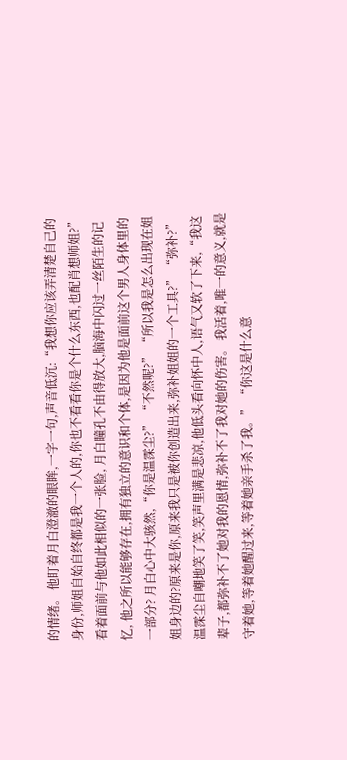的情绪。 他盯着月白澄澈的眼眸,一字一句,声音低沉:“我想你应该弄清楚自己的身份,师姐自始自终都是我一个人的,你也不看看你是个什么东西,也配肖想师姐?” 看着面前与他如此相似的一张脸, 月白瞳孔不由得放大,脑海中闪过一丝陌生的记忆, 他之所以能够存在,拥有独立的意识和个体,是因为他是面前这个男人身体里的一部分? 月白心中大骇然,“你是温霂尘?” “不然呢?” “所以我是怎么出现在姐姐身边的?原来是你,原来我只是被你创造出来,弥补姐姐的一个工具?” “弥补?”温霂尘自嘲地笑了笑,笑声里满是悲凉,他低头看向怀中人,语气又软了下来,“我这辈子,都弥补不了她对我的恩情,弥补不了我对她的伤害。 我活着,唯一的意义,就是守着她,等着她醒过来,等着她亲手杀了我。” “你这是什么意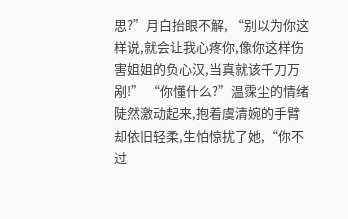思?”月白抬眼不解, “别以为你这样说,就会让我心疼你,像你这样伤害姐姐的负心汉,当真就该千刀万剐!” “你懂什么?”温霂尘的情绪陡然激动起来,抱着虞清婉的手臂却依旧轻柔,生怕惊扰了她,“你不过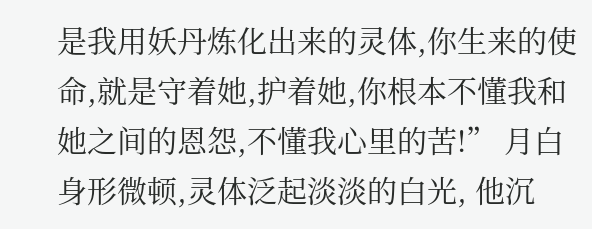是我用妖丹炼化出来的灵体,你生来的使命,就是守着她,护着她,你根本不懂我和她之间的恩怨,不懂我心里的苦!” 月白身形微顿,灵体泛起淡淡的白光, 他沉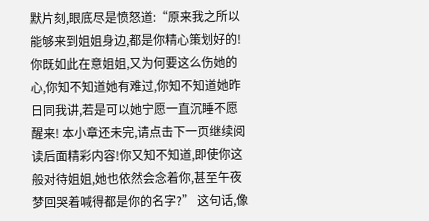默片刻,眼底尽是愤怒道:“原来我之所以能够来到姐姐身边,都是你精心策划好的! 你既如此在意姐姐,又为何要这么伤她的心,你知不知道她有难过,你知不知道她昨日同我讲,若是可以她宁愿一直沉睡不愿醒来! 本小章还未完,请点击下一页继续阅读后面精彩内容!你又知不知道,即使你这般对待姐姐,她也依然会念着你,甚至午夜梦回哭着喊得都是你的名字?” 这句话,像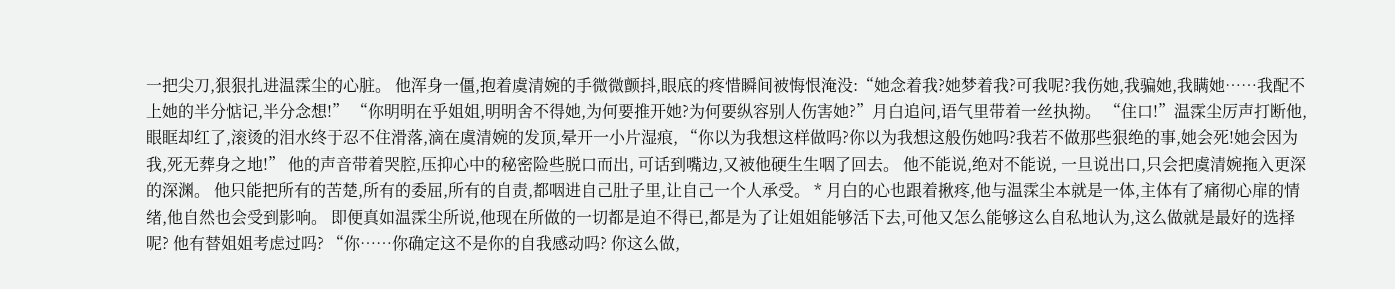一把尖刀,狠狠扎进温霂尘的心脏。 他浑身一僵,抱着虞清婉的手微微颤抖,眼底的疼惜瞬间被悔恨淹没:“她念着我?她梦着我?可我呢?我伤她,我骗她,我瞒她……我配不上她的半分惦记,半分念想!” “你明明在乎姐姐,明明舍不得她,为何要推开她?为何要纵容别人伤害她?”月白追问,语气里带着一丝执拗。 “住口!”温霂尘厉声打断他,眼眶却红了,滚烫的泪水终于忍不住滑落,滴在虞清婉的发顶,晕开一小片湿痕, “你以为我想这样做吗?你以为我想这般伤她吗?我若不做那些狠绝的事,她会死!她会因为我,死无葬身之地!” 他的声音带着哭腔,压抑心中的秘密险些脱口而出, 可话到嘴边,又被他硬生生咽了回去。 他不能说,绝对不能说, 一旦说出口,只会把虞清婉拖入更深的深渊。 他只能把所有的苦楚,所有的委屈,所有的自责,都咽进自己肚子里,让自己一个人承受。 * 月白的心也跟着揪疼,他与温霂尘本就是一体,主体有了痛彻心扉的情绪,他自然也会受到影响。 即便真如温霂尘所说,他现在所做的一切都是迫不得已,都是为了让姐姐能够活下去,可他又怎么能够这么自私地认为,这么做就是最好的选择呢? 他有替姐姐考虑过吗? “你……你确定这不是你的自我感动吗? 你这么做,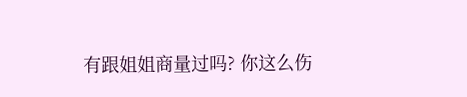有跟姐姐商量过吗? 你这么伤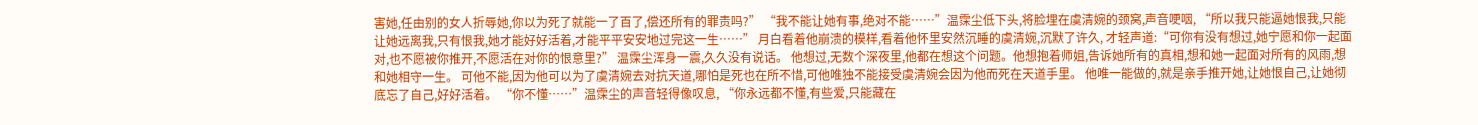害她,任由别的女人折辱她,你以为死了就能一了百了,偿还所有的罪责吗?” “我不能让她有事,绝对不能……”温霂尘低下头,将脸埋在虞清婉的颈窝,声音哽咽, “所以我只能逼她恨我,只能让她远离我,只有恨我,她才能好好活着,才能平平安安地过完这一生……” 月白看着他崩溃的模样,看着他怀里安然沉睡的虞清婉,沉默了许久, 才轻声道:“可你有没有想过,她宁愿和你一起面对,也不愿被你推开,不愿活在对你的恨意里?” 温霂尘浑身一震,久久没有说话。 他想过,无数个深夜里,他都在想这个问题。他想抱着师姐,告诉她所有的真相,想和她一起面对所有的风雨,想和她相守一生。 可他不能,因为他可以为了虞清婉去对抗天道,哪怕是死也在所不惜,可他唯独不能接受虞清婉会因为他而死在天道手里。 他唯一能做的,就是亲手推开她,让她恨自己,让她彻底忘了自己,好好活着。 “你不懂……”温霂尘的声音轻得像叹息, “你永远都不懂,有些爱,只能藏在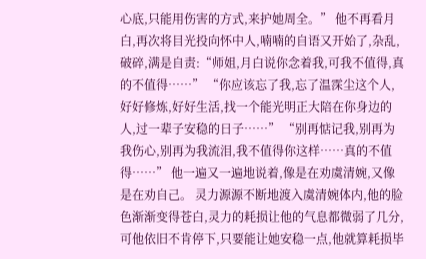心底,只能用伤害的方式,来护她周全。” 他不再看月白,再次将目光投向怀中人,喃喃的自语又开始了,杂乱,破碎,满是自责:“师姐,月白说你念着我,可我不值得,真的不值得……” “你应该忘了我,忘了温霂尘这个人,好好修炼,好好生活,找一个能光明正大陪在你身边的人,过一辈子安稳的日子……” “别再惦记我,别再为我伤心,别再为我流泪,我不值得你这样……真的不值得……” 他一遍又一遍地说着,像是在劝虞清婉,又像是在劝自己。 灵力源源不断地渡入虞清婉体内,他的脸色渐渐变得苍白,灵力的耗损让他的气息都微弱了几分, 可他依旧不肯停下,只要能让她安稳一点,他就算耗损毕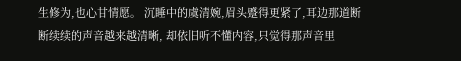生修为,也心甘情愿。 沉睡中的虞清婉,眉头蹙得更紧了,耳边那道断断续续的声音越来越清晰, 却依旧听不懂内容,只觉得那声音里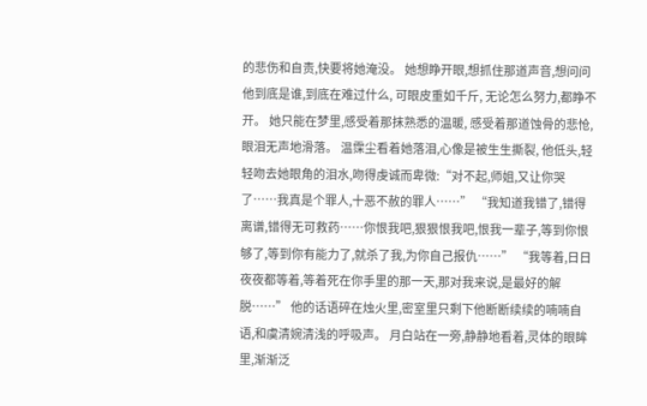的悲伤和自责,快要将她淹没。 她想睁开眼,想抓住那道声音,想问问他到底是谁,到底在难过什么, 可眼皮重如千斤, 无论怎么努力,都睁不开。 她只能在梦里,感受着那抹熟悉的温暖, 感受着那道蚀骨的悲怆,眼泪无声地滑落。 温霂尘看着她落泪,心像是被生生撕裂, 他低头,轻轻吻去她眼角的泪水,吻得虔诚而卑微:“对不起,师姐,又让你哭了……我真是个罪人,十恶不赦的罪人……” “我知道我错了,错得离谱,错得无可救药……你恨我吧,狠狠恨我吧,恨我一辈子,等到你恨够了,等到你有能力了,就杀了我,为你自己报仇……” “我等着,日日夜夜都等着,等着死在你手里的那一天,那对我来说,是最好的解脱……” 他的话语碎在烛火里,密室里只剩下他断断续续的喃喃自语,和虞清婉清浅的呼吸声。 月白站在一旁,静静地看着,灵体的眼眸里,渐渐泛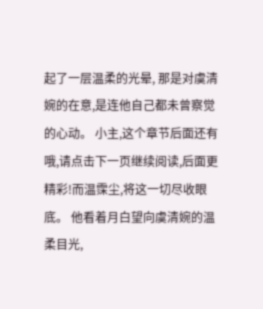起了一层温柔的光晕, 那是对虞清婉的在意,是连他自己都未曾察觉的心动。 小主,这个章节后面还有哦,请点击下一页继续阅读,后面更精彩!而温霂尘,将这一切尽收眼底。 他看着月白望向虞清婉的温柔目光,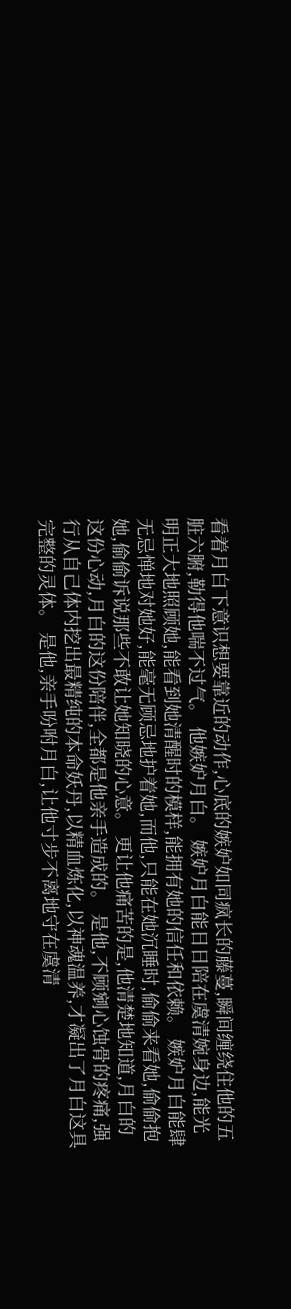看着月白下意识想要靠近的动作,心底的嫉妒如同疯长的藤蔓,瞬间缠绕住他的五脏六腑,勒得他喘不过气。 他嫉妒月白。 嫉妒月白能日日陪在虞清婉身边,能光明正大地照顾她,能看到她清醒时的模样,能拥有她的信任和依赖。 嫉妒月白能肆无忌惮地对她好,能毫无顾忌地护着她,而他,只能在她沉睡时,偷偷来看她,偷偷抱她,偷偷诉说那些不敢让她知晓的心意。 更让他痛苦的是,他清楚地知道,月白的这份心动,月白的这份陪伴,全都是他亲手造成的。 是他,不顾剜心蚀骨的疼痛,强行从自己体内挖出最精纯的本命妖丹,以精血炼化,以神魂温养,才凝出了月白这具完整的灵体。 是他,亲手吩咐月白,让他寸步不离地守在虞清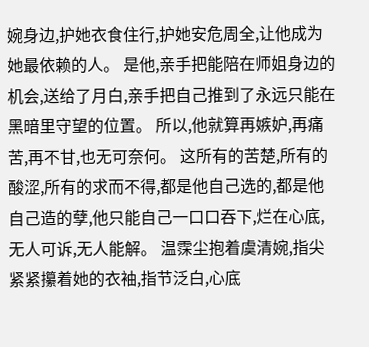婉身边,护她衣食住行,护她安危周全,让他成为她最依赖的人。 是他,亲手把能陪在师姐身边的机会,送给了月白,亲手把自己推到了永远只能在黑暗里守望的位置。 所以,他就算再嫉妒,再痛苦,再不甘,也无可奈何。 这所有的苦楚,所有的酸涩,所有的求而不得,都是他自己选的,都是他自己造的孽,他只能自己一口口吞下,烂在心底,无人可诉,无人能解。 温霂尘抱着虞清婉,指尖紧紧攥着她的衣袖,指节泛白,心底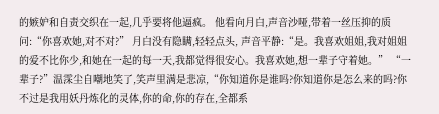的嫉妒和自责交织在一起,几乎要将他逼疯。 他看向月白,声音沙哑,带着一丝压抑的质问:“你喜欢她,对不对?” 月白没有隐瞒,轻轻点头, 声音平静:“是。我喜欢姐姐,我对姐姐的爱不比你少,和她在一起的每一天,我都觉得很安心。我喜欢她,想一辈子守着她。” “一辈子?”温霂尘自嘲地笑了,笑声里满是悲凉,“你知道你是谁吗?你知道你是怎么来的吗?你不过是我用妖丹炼化的灵体,你的命,你的存在,全都系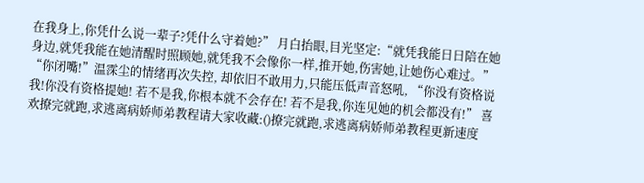在我身上,你凭什么说一辈子?凭什么守着她?” 月白抬眼,目光坚定:“就凭我能日日陪在她身边,就凭我能在她清醒时照顾她,就凭我不会像你一样,推开她,伤害她,让她伤心难过。” “你闭嘴!”温霂尘的情绪再次失控, 却依旧不敢用力,只能压低声音怒吼, “你没有资格说我!你没有资格提她! 若不是我,你根本就不会存在! 若不是我,你连见她的机会都没有!” 喜欢撩完就跑,求逃离病娇师弟教程请大家收藏:()撩完就跑,求逃离病娇师弟教程更新速度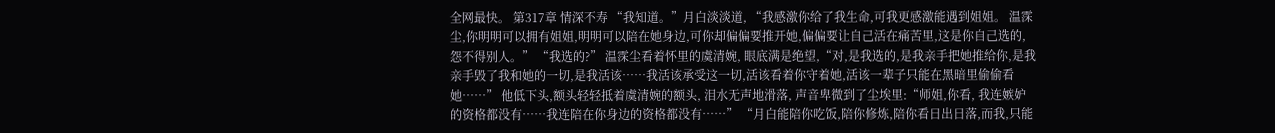全网最快。 第317章 情深不寿 “我知道。”月白淡淡道, “我感激你给了我生命,可我更感激能遇到姐姐。 温霂尘,你明明可以拥有姐姐,明明可以陪在她身边,可你却偏偏要推开她,偏偏要让自己活在痛苦里,这是你自己选的,怨不得别人。” “我选的?” 温霂尘看着怀里的虞清婉, 眼底满是绝望,“对,是我选的,是我亲手把她推给你,是我亲手毁了我和她的一切,是我活该……我活该承受这一切,活该看着你守着她,活该一辈子只能在黑暗里偷偷看她……” 他低下头,额头轻轻抵着虞清婉的额头, 泪水无声地滑落, 声音卑微到了尘埃里:“师姐,你看, 我连嫉妒的资格都没有……我连陪在你身边的资格都没有……” “月白能陪你吃饭,陪你修炼,陪你看日出日落,而我,只能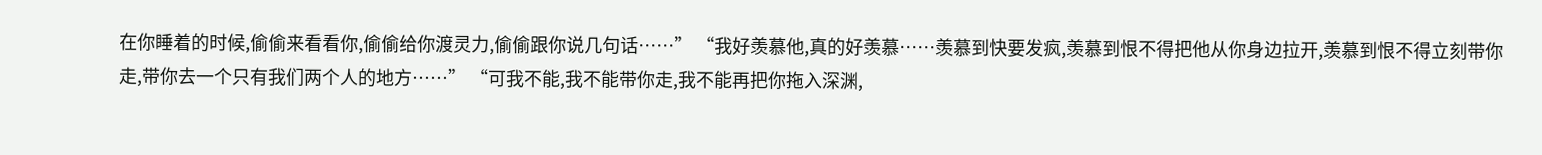在你睡着的时候,偷偷来看看你,偷偷给你渡灵力,偷偷跟你说几句话……” “我好羡慕他,真的好羡慕……羡慕到快要发疯,羡慕到恨不得把他从你身边拉开,羡慕到恨不得立刻带你走,带你去一个只有我们两个人的地方……” “可我不能,我不能带你走,我不能再把你拖入深渊,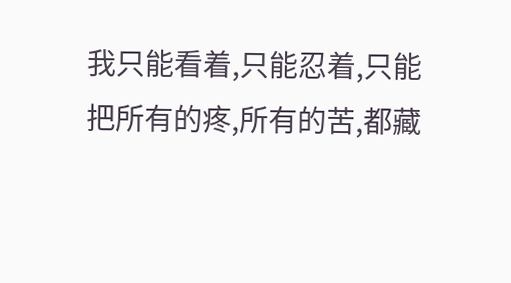我只能看着,只能忍着,只能把所有的疼,所有的苦,都藏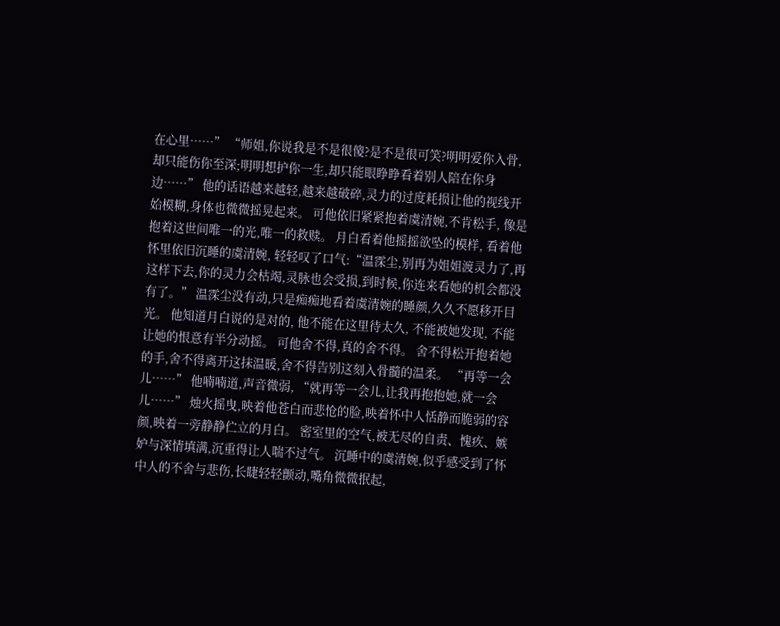在心里……” “师姐,你说我是不是很傻?是不是很可笑?明明爱你入骨,却只能伤你至深;明明想护你一生,却只能眼睁睁看着别人陪在你身边……” 他的话语越来越轻,越来越破碎,灵力的过度耗损让他的视线开始模糊,身体也微微摇晃起来。 可他依旧紧紧抱着虞清婉,不肯松手, 像是抱着这世间唯一的光,唯一的救赎。 月白看着他摇摇欲坠的模样, 看着他怀里依旧沉睡的虞清婉, 轻轻叹了口气:“温霂尘,别再为姐姐渡灵力了,再这样下去,你的灵力会枯竭,灵脉也会受损,到时候,你连来看她的机会都没有了。” 温霂尘没有动,只是痴痴地看着虞清婉的睡颜,久久不愿移开目光。 他知道月白说的是对的, 他不能在这里待太久, 不能被她发现, 不能让她的恨意有半分动摇。 可他舍不得,真的舍不得。 舍不得松开抱着她的手,舍不得离开这抹温暖,舍不得告别这刻入骨髓的温柔。 “再等一会儿……” 他喃喃道,声音微弱, “就再等一会儿,让我再抱抱她,就一会儿……” 烛火摇曳,映着他苍白而悲怆的脸,映着怀中人恬静而脆弱的容颜,映着一旁静静伫立的月白。 密室里的空气,被无尽的自责、愧疚、嫉妒与深情填满,沉重得让人喘不过气。 沉睡中的虞清婉,似乎感受到了怀中人的不舍与悲伤,长睫轻轻颤动,嘴角微微抿起,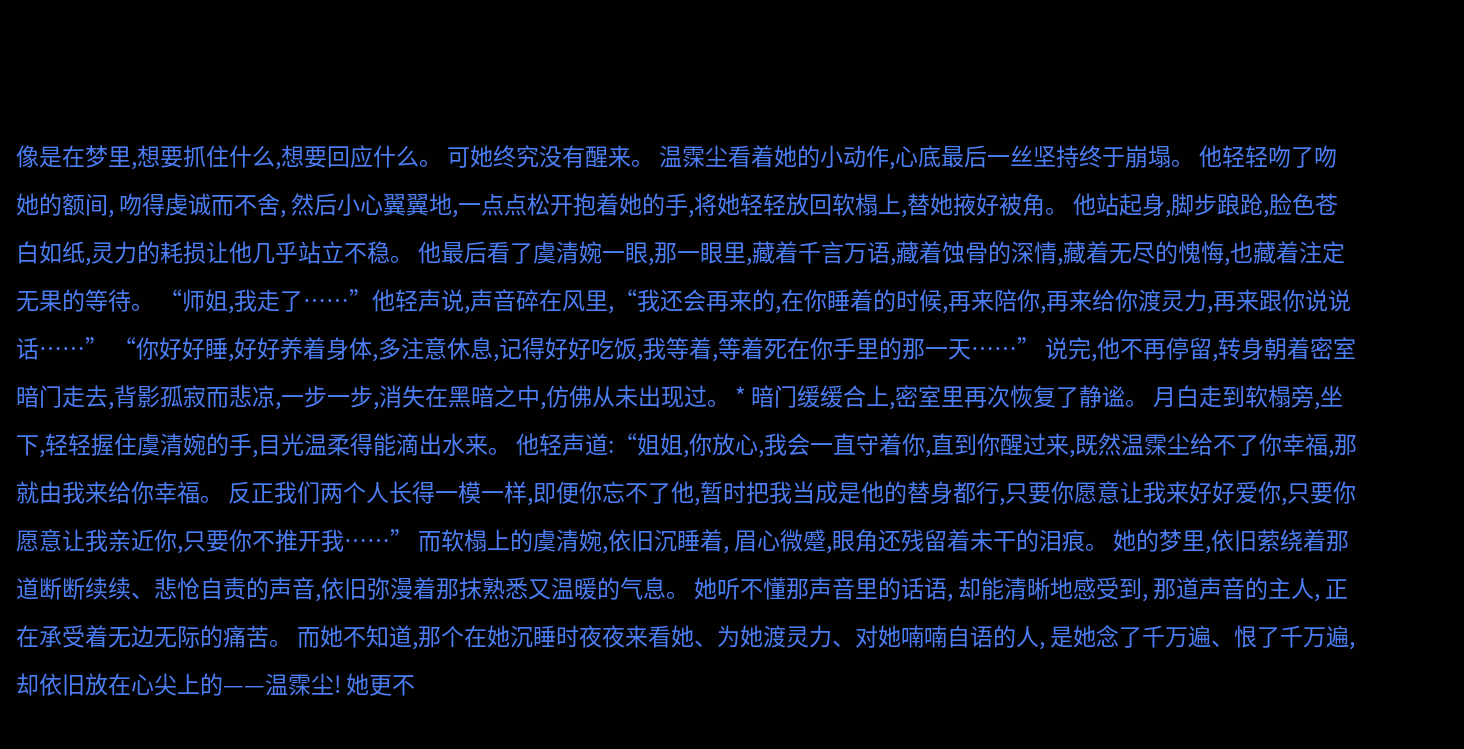像是在梦里,想要抓住什么,想要回应什么。 可她终究没有醒来。 温霂尘看着她的小动作,心底最后一丝坚持终于崩塌。 他轻轻吻了吻她的额间, 吻得虔诚而不舍, 然后小心翼翼地,一点点松开抱着她的手,将她轻轻放回软榻上,替她掖好被角。 他站起身,脚步踉跄,脸色苍白如纸,灵力的耗损让他几乎站立不稳。 他最后看了虞清婉一眼,那一眼里,藏着千言万语,藏着蚀骨的深情,藏着无尽的愧悔,也藏着注定无果的等待。 “师姐,我走了……”他轻声说,声音碎在风里,“我还会再来的,在你睡着的时候,再来陪你,再来给你渡灵力,再来跟你说说话……” “你好好睡,好好养着身体,多注意休息,记得好好吃饭,我等着,等着死在你手里的那一天……” 说完,他不再停留,转身朝着密室暗门走去,背影孤寂而悲凉,一步一步,消失在黑暗之中,仿佛从未出现过。 * 暗门缓缓合上,密室里再次恢复了静谧。 月白走到软榻旁,坐下,轻轻握住虞清婉的手,目光温柔得能滴出水来。 他轻声道:“姐姐,你放心,我会一直守着你,直到你醒过来,既然温霂尘给不了你幸福,那就由我来给你幸福。 反正我们两个人长得一模一样,即便你忘不了他,暂时把我当成是他的替身都行,只要你愿意让我来好好爱你,只要你愿意让我亲近你,只要你不推开我……” 而软榻上的虞清婉,依旧沉睡着, 眉心微蹙,眼角还残留着未干的泪痕。 她的梦里,依旧萦绕着那道断断续续、悲怆自责的声音,依旧弥漫着那抹熟悉又温暖的气息。 她听不懂那声音里的话语, 却能清晰地感受到, 那道声音的主人, 正在承受着无边无际的痛苦。 而她不知道,那个在她沉睡时夜夜来看她、为她渡灵力、对她喃喃自语的人, 是她念了千万遍、恨了千万遍, 却依旧放在心尖上的——温霂尘! 她更不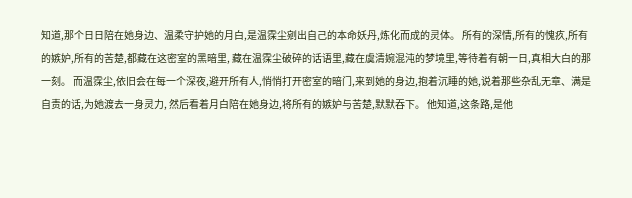知道,那个日日陪在她身边、温柔守护她的月白,是温霂尘剜出自己的本命妖丹,炼化而成的灵体。 所有的深情,所有的愧疚,所有的嫉妒,所有的苦楚,都藏在这密室的黑暗里, 藏在温霂尘破碎的话语里,藏在虞清婉混沌的梦境里,等待着有朝一日,真相大白的那一刻。 而温霂尘,依旧会在每一个深夜,避开所有人,悄悄打开密室的暗门,来到她的身边,抱着沉睡的她,说着那些杂乱无章、满是自责的话,为她渡去一身灵力, 然后看着月白陪在她身边,将所有的嫉妒与苦楚,默默吞下。 他知道,这条路,是他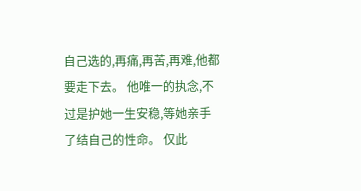自己选的,再痛,再苦,再难,他都要走下去。 他唯一的执念,不过是护她一生安稳,等她亲手了结自己的性命。 仅此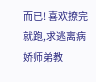而已! 喜欢撩完就跑,求逃离病娇师弟教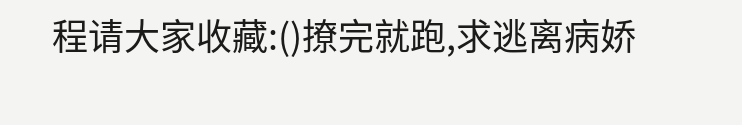程请大家收藏:()撩完就跑,求逃离病娇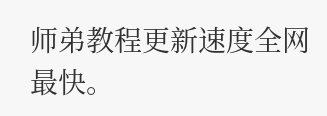师弟教程更新速度全网最快。